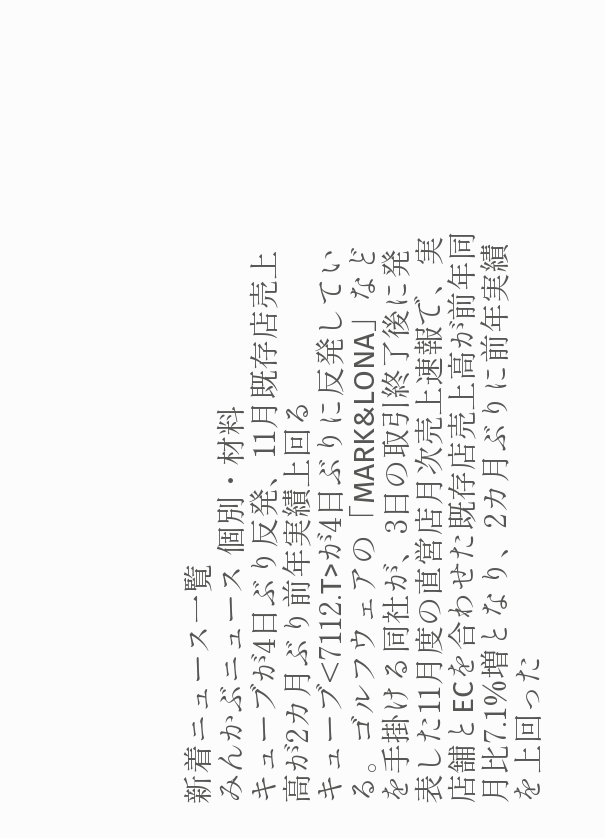新着ニュース一覧
みんかぶニュース 個別・材料
キューブが4日ぶり反発、11月既存店売上高が2カ月ぶり前年実績上回る
キューブ<7112.T>が4日ぶりに反発している。ゴルフウェアの「MARK&LONA」などを手掛ける同社が、3日の取引終了後に発表した11月度の直営店月次売上速報で、実店舗とECを合わせた既存店売上高が前年同月比7.1%増となり、2カ月ぶりに前年実績を上回った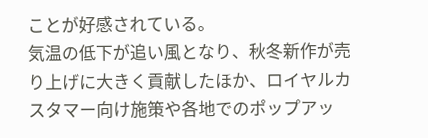ことが好感されている。
気温の低下が追い風となり、秋冬新作が売り上げに大きく貢献したほか、ロイヤルカスタマー向け施策や各地でのポップアッ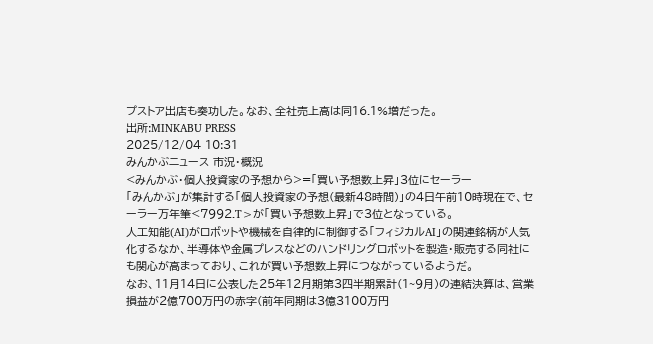プストア出店も奏功した。なお、全社売上高は同16.1%増だった。
出所:MINKABU PRESS
2025/12/04 10:31
みんかぶニュース 市況・概況
<みんかぶ・個人投資家の予想から>=「買い予想数上昇」3位にセーラー
「みんかぶ」が集計する「個人投資家の予想(最新48時間)」の4日午前10時現在で、セーラー万年筆<7992.T>が「買い予想数上昇」で3位となっている。
人工知能(AI)がロボットや機械を自律的に制御する「フィジカルAI」の関連銘柄が人気化するなか、半導体や金属プレスなどのハンドリングロボットを製造・販売する同社にも関心が高まっており、これが買い予想数上昇につながっているようだ。
なお、11月14日に公表した25年12月期第3四半期累計(1~9月)の連結決算は、営業損益が2億700万円の赤字(前年同期は3億3100万円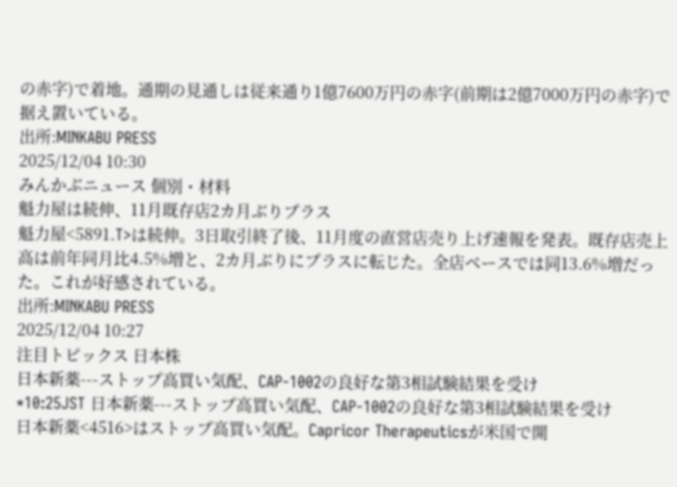の赤字)で着地。通期の見通しは従来通り1億7600万円の赤字(前期は2億7000万円の赤字)で据え置いている。
出所:MINKABU PRESS
2025/12/04 10:30
みんかぶニュース 個別・材料
魁力屋は続伸、11月既存店2カ月ぶりプラス
魁力屋<5891.T>は続伸。3日取引終了後、11月度の直営店売り上げ速報を発表。既存店売上高は前年同月比4.5%増と、2カ月ぶりにプラスに転じた。全店ベースでは同13.6%増だった。これが好感されている。
出所:MINKABU PRESS
2025/12/04 10:27
注目トピックス 日本株
日本新薬---ストップ高買い気配、CAP-1002の良好な第3相試験結果を受け
*10:25JST 日本新薬---ストップ高買い気配、CAP-1002の良好な第3相試験結果を受け
日本新薬<4516>はストップ高買い気配。Capricor Therapeuticsが米国で開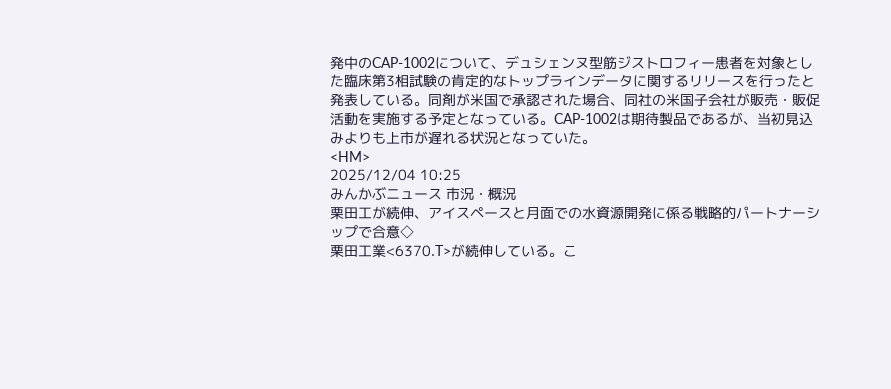発中のCAP-1002について、デュシェンヌ型筋ジストロフィー患者を対象とした臨床第3相試験の肯定的なトップラインデータに関するリリースを行ったと発表している。同剤が米国で承認された場合、同社の米国子会社が販売・販促活動を実施する予定となっている。CAP-1002は期待製品であるが、当初見込みよりも上市が遅れる状況となっていた。
<HM>
2025/12/04 10:25
みんかぶニュース 市況・概況
栗田工が続伸、アイスペースと月面での水資源開発に係る戦略的パートナーシップで合意◇
栗田工業<6370.T>が続伸している。こ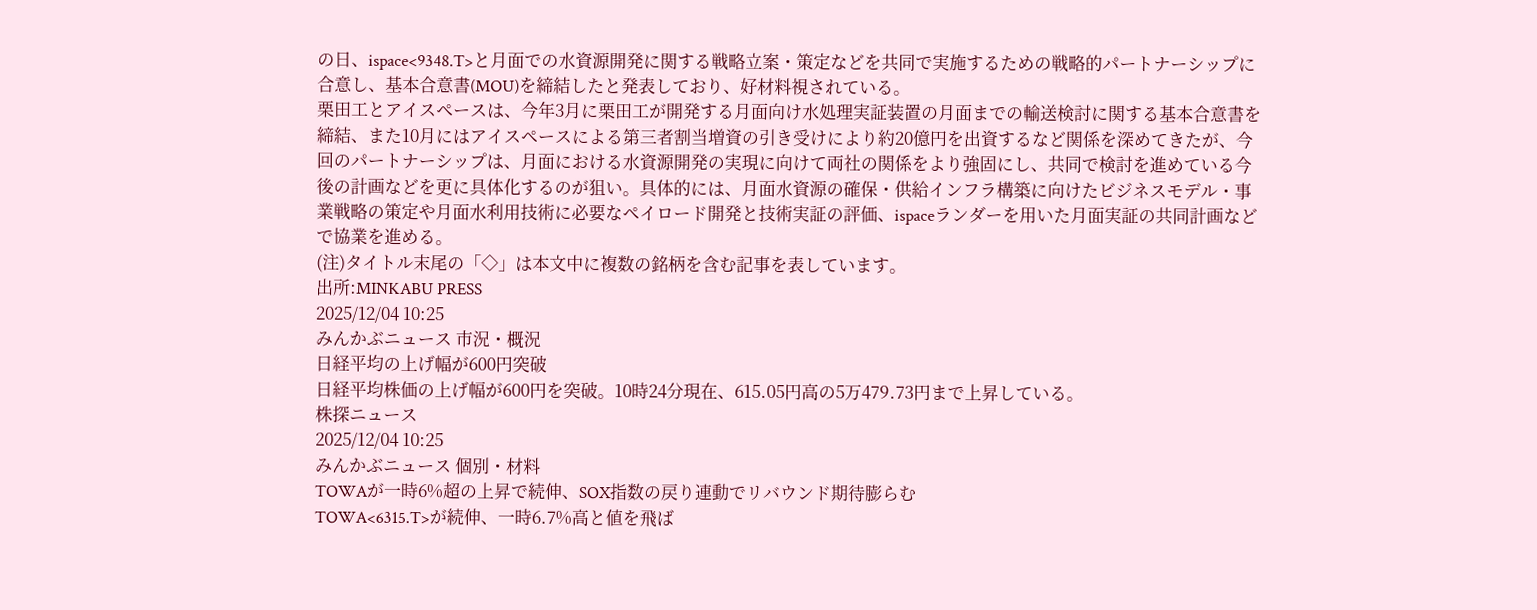の日、ispace<9348.T>と月面での水資源開発に関する戦略立案・策定などを共同で実施するための戦略的パートナーシップに合意し、基本合意書(MOU)を締結したと発表しており、好材料視されている。
栗田工とアイスペースは、今年3月に栗田工が開発する月面向け水処理実証装置の月面までの輸送検討に関する基本合意書を締結、また10月にはアイスペースによる第三者割当増資の引き受けにより約20億円を出資するなど関係を深めてきたが、今回のパートナーシップは、月面における水資源開発の実現に向けて両社の関係をより強固にし、共同で検討を進めている今後の計画などを更に具体化するのが狙い。具体的には、月面水資源の確保・供給インフラ構築に向けたビジネスモデル・事業戦略の策定や月面水利用技術に必要なペイロード開発と技術実証の評価、ispaceランダーを用いた月面実証の共同計画などで協業を進める。
(注)タイトル末尾の「◇」は本文中に複数の銘柄を含む記事を表しています。
出所:MINKABU PRESS
2025/12/04 10:25
みんかぶニュース 市況・概況
日経平均の上げ幅が600円突破
日経平均株価の上げ幅が600円を突破。10時24分現在、615.05円高の5万479.73円まで上昇している。
株探ニュース
2025/12/04 10:25
みんかぶニュース 個別・材料
TOWAが一時6%超の上昇で続伸、SOX指数の戻り連動でリバウンド期待膨らむ
TOWA<6315.T>が続伸、一時6.7%高と値を飛ば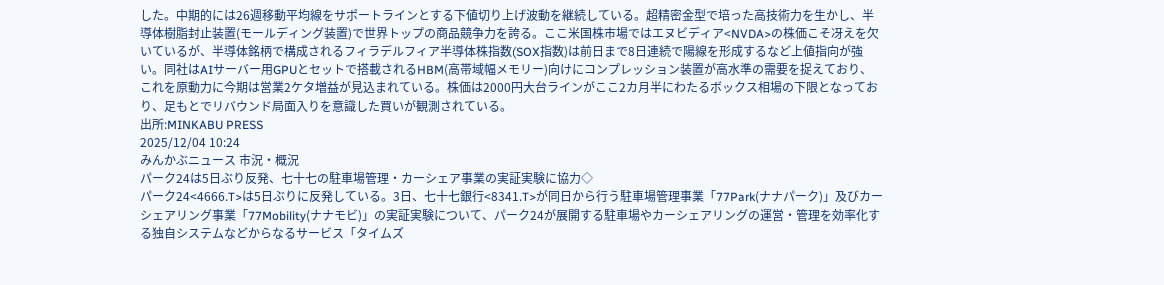した。中期的には26週移動平均線をサポートラインとする下値切り上げ波動を継続している。超精密金型で培った高技術力を生かし、半導体樹脂封止装置(モールディング装置)で世界トップの商品競争力を誇る。ここ米国株市場ではエヌビディア<NVDA>の株価こそ冴えを欠いているが、半導体銘柄で構成されるフィラデルフィア半導体株指数(SOX指数)は前日まで8日連続で陽線を形成するなど上値指向が強い。同社はAIサーバー用GPUとセットで搭載されるHBM(高帯域幅メモリー)向けにコンプレッション装置が高水準の需要を捉えており、これを原動力に今期は営業2ケタ増益が見込まれている。株価は2000円大台ラインがここ2カ月半にわたるボックス相場の下限となっており、足もとでリバウンド局面入りを意識した買いが観測されている。
出所:MINKABU PRESS
2025/12/04 10:24
みんかぶニュース 市況・概況
パーク24は5日ぶり反発、七十七の駐車場管理・カーシェア事業の実証実験に協力◇
パーク24<4666.T>は5日ぶりに反発している。3日、七十七銀行<8341.T>が同日から行う駐車場管理事業「77Park(ナナパーク)」及びカーシェアリング事業「77Mobility(ナナモビ)」の実証実験について、パーク24が展開する駐車場やカーシェアリングの運営・管理を効率化する独自システムなどからなるサービス「タイムズ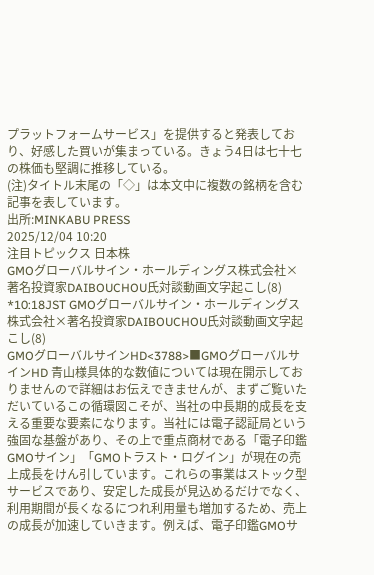プラットフォームサービス」を提供すると発表しており、好感した買いが集まっている。きょう4日は七十七の株価も堅調に推移している。
(注)タイトル末尾の「◇」は本文中に複数の銘柄を含む記事を表しています。
出所:MINKABU PRESS
2025/12/04 10:20
注目トピックス 日本株
GMOグローバルサイン・ホールディングス株式会社×著名投資家DAIBOUCHOU氏対談動画文字起こし(8)
*10:18JST GMOグローバルサイン・ホールディングス株式会社×著名投資家DAIBOUCHOU氏対談動画文字起こし(8)
GMOグローバルサインHD<3788>■GMOグローバルサインHD 青山様具体的な数値については現在開示しておりませんので詳細はお伝えできませんが、まずご覧いただいているこの循環図こそが、当社の中長期的成長を支える重要な要素になります。当社には電子認証局という強固な基盤があり、その上で重点商材である「電子印鑑GMOサイン」「GMOトラスト・ログイン」が現在の売上成長をけん引しています。これらの事業はストック型サービスであり、安定した成長が見込めるだけでなく、利用期間が長くなるにつれ利用量も増加するため、売上の成長が加速していきます。例えば、電子印鑑GMOサ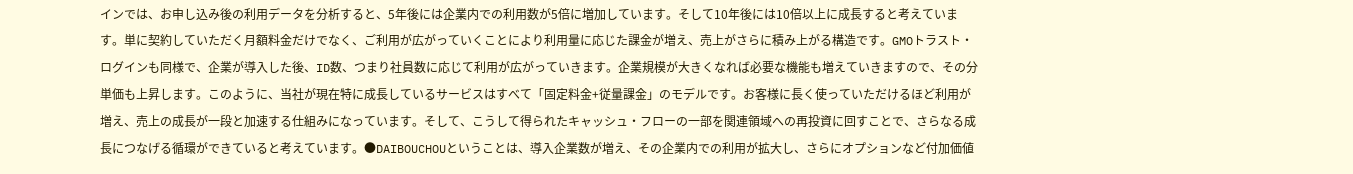インでは、お申し込み後の利用データを分析すると、5年後には企業内での利用数が5倍に増加しています。そして10年後には10倍以上に成長すると考えています。単に契約していただく月額料金だけでなく、ご利用が広がっていくことにより利用量に応じた課金が増え、売上がさらに積み上がる構造です。GMOトラスト・ログインも同様で、企業が導入した後、ID数、つまり社員数に応じて利用が広がっていきます。企業規模が大きくなれば必要な機能も増えていきますので、その分単価も上昇します。このように、当社が現在特に成長しているサービスはすべて「固定料金+従量課金」のモデルです。お客様に長く使っていただけるほど利用が増え、売上の成長が一段と加速する仕組みになっています。そして、こうして得られたキャッシュ・フローの一部を関連領域への再投資に回すことで、さらなる成長につなげる循環ができていると考えています。●DAIBOUCHOUということは、導入企業数が増え、その企業内での利用が拡大し、さらにオプションなど付加価値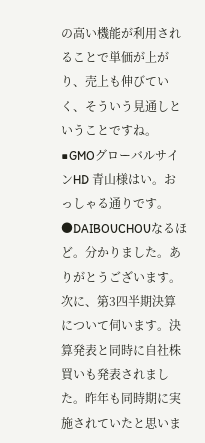の高い機能が利用されることで単価が上がり、売上も伸びていく、そういう見通しということですね。■GMOグローバルサインHD 青山様はい。おっしゃる通りです。●DAIBOUCHOUなるほど。分かりました。ありがとうございます。次に、第3四半期決算について伺います。決算発表と同時に自社株買いも発表されました。昨年も同時期に実施されていたと思いま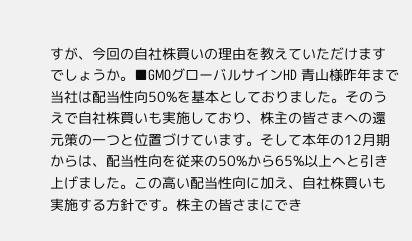すが、今回の自社株買いの理由を教えていただけますでしょうか。■GMOグローバルサインHD 青山様昨年まで当社は配当性向50%を基本としておりました。そのうえで自社株買いも実施しており、株主の皆さまへの還元策の一つと位置づけています。そして本年の12月期からは、配当性向を従来の50%から65%以上へと引き上げました。この高い配当性向に加え、自社株買いも実施する方針です。株主の皆さまにでき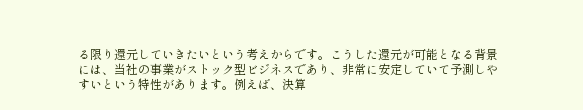る限り還元していきたいという考えからです。こうした還元が可能となる背景には、当社の事業がストック型ビジネスであり、非常に安定していて予測しやすいという特性があります。例えば、決算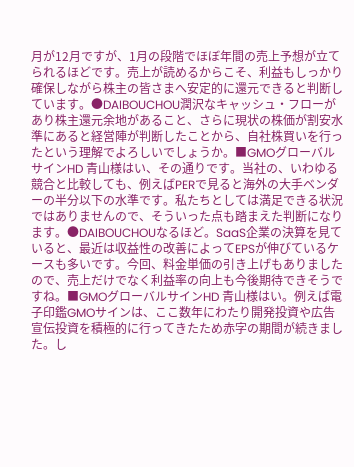月が12月ですが、1月の段階でほぼ年間の売上予想が立てられるほどです。売上が読めるからこそ、利益もしっかり確保しながら株主の皆さまへ安定的に還元できると判断しています。●DAIBOUCHOU潤沢なキャッシュ・フローがあり株主還元余地があること、さらに現状の株価が割安水準にあると経営陣が判断したことから、自社株買いを行ったという理解でよろしいでしょうか。■GMOグローバルサインHD 青山様はい、その通りです。当社の、いわゆる競合と比較しても、例えばPERで見ると海外の大手ベンダーの半分以下の水準です。私たちとしては満足できる状況ではありませんので、そういった点も踏まえた判断になります。●DAIBOUCHOUなるほど。SaaS企業の決算を見ていると、最近は収益性の改善によってEPSが伸びているケースも多いです。今回、料金単価の引き上げもありましたので、売上だけでなく利益率の向上も今後期待できそうですね。■GMOグローバルサインHD 青山様はい。例えば電子印鑑GMOサインは、ここ数年にわたり開発投資や広告宣伝投資を積極的に行ってきたため赤字の期間が続きました。し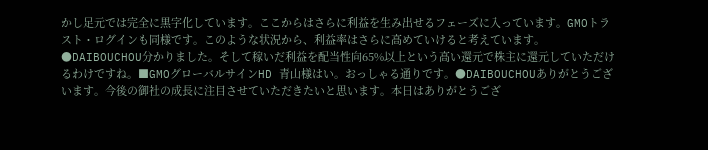かし足元では完全に黒字化しています。ここからはさらに利益を生み出せるフェーズに入っています。GMOトラスト・ログインも同様です。このような状況から、利益率はさらに高めていけると考えています。●DAIBOUCHOU分かりました。そして稼いだ利益を配当性向65%以上という高い還元で株主に還元していただけるわけですね。■GMOグローバルサインHD 青山様はい。おっしゃる通りです。●DAIBOUCHOUありがとうございます。今後の御社の成長に注目させていただきたいと思います。本日はありがとうござ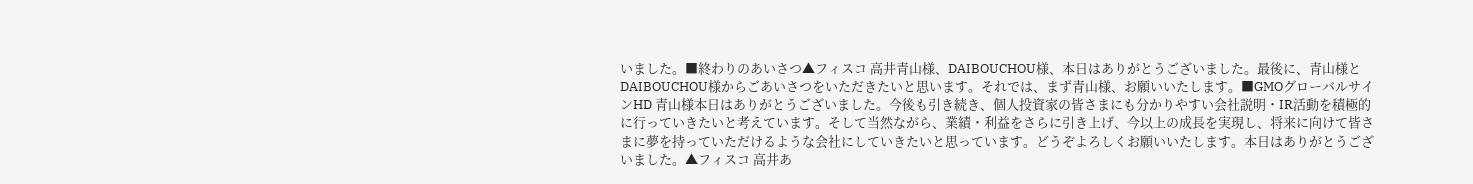いました。■終わりのあいさつ▲フィスコ 高井青山様、DAIBOUCHOU様、本日はありがとうございました。最後に、青山様とDAIBOUCHOU様からごあいさつをいただきたいと思います。それでは、まず青山様、お願いいたします。■GMOグローバルサインHD 青山様本日はありがとうございました。今後も引き続き、個人投資家の皆さまにも分かりやすい会社説明・IR活動を積極的に行っていきたいと考えています。そして当然ながら、業績・利益をさらに引き上げ、今以上の成長を実現し、将来に向けて皆さまに夢を持っていただけるような会社にしていきたいと思っています。どうぞよろしくお願いいたします。本日はありがとうございました。▲フィスコ 高井あ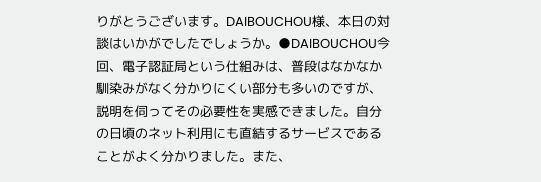りがとうございます。DAIBOUCHOU様、本日の対談はいかがでしたでしょうか。●DAIBOUCHOU今回、電子認証局という仕組みは、普段はなかなか馴染みがなく分かりにくい部分も多いのですが、説明を伺ってその必要性を実感できました。自分の日頃のネット利用にも直結するサービスであることがよく分かりました。また、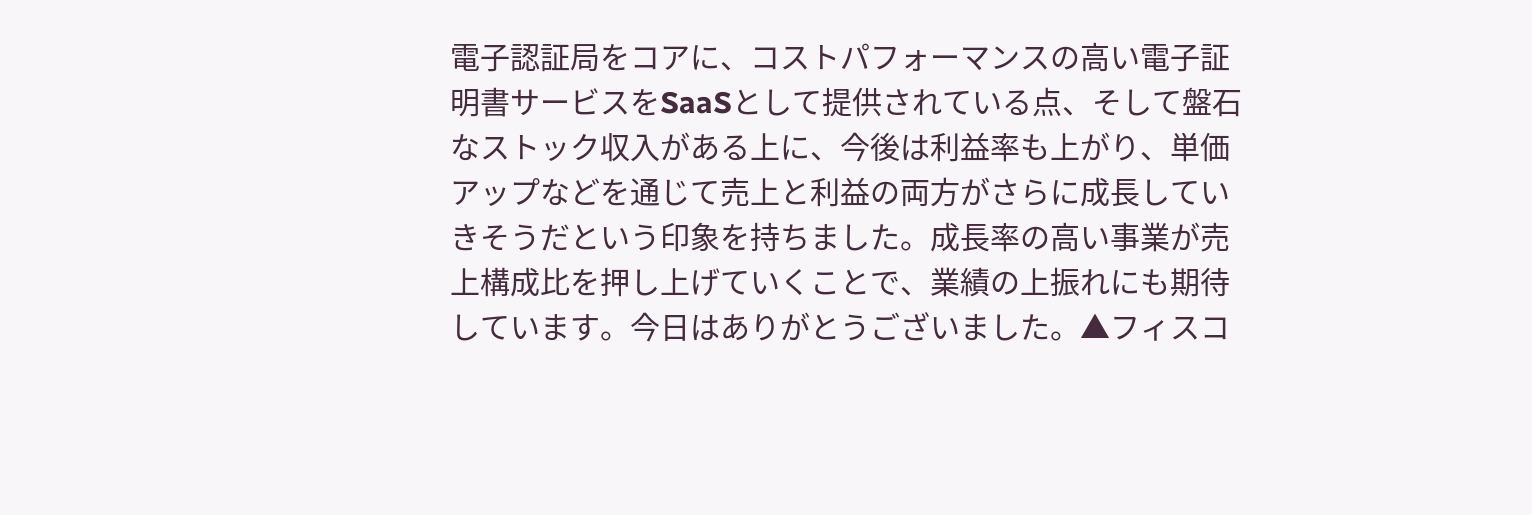電子認証局をコアに、コストパフォーマンスの高い電子証明書サービスをSaaSとして提供されている点、そして盤石なストック収入がある上に、今後は利益率も上がり、単価アップなどを通じて売上と利益の両方がさらに成長していきそうだという印象を持ちました。成長率の高い事業が売上構成比を押し上げていくことで、業績の上振れにも期待しています。今日はありがとうございました。▲フィスコ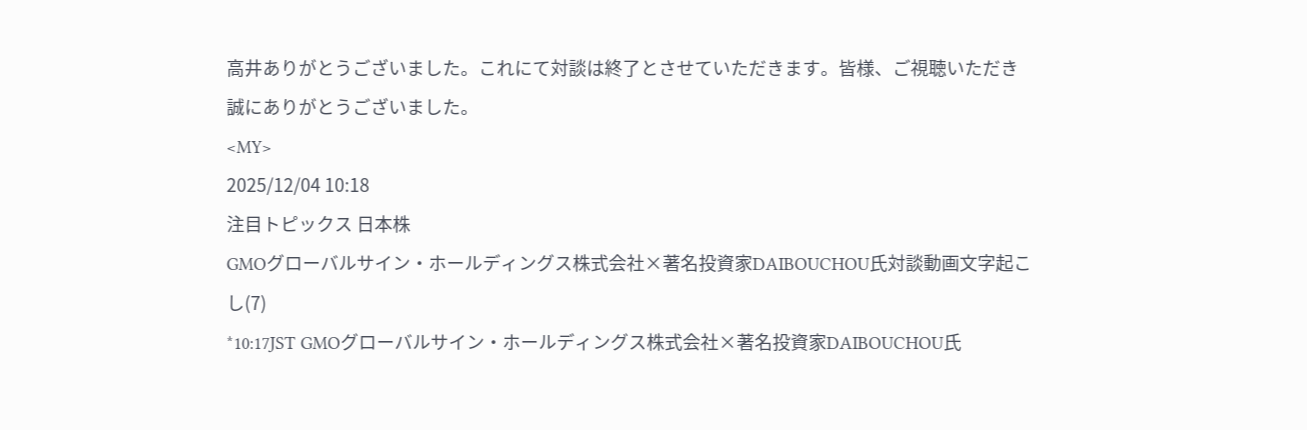高井ありがとうございました。これにて対談は終了とさせていただきます。皆様、ご視聴いただき誠にありがとうございました。
<MY>
2025/12/04 10:18
注目トピックス 日本株
GMOグローバルサイン・ホールディングス株式会社×著名投資家DAIBOUCHOU氏対談動画文字起こし(7)
*10:17JST GMOグローバルサイン・ホールディングス株式会社×著名投資家DAIBOUCHOU氏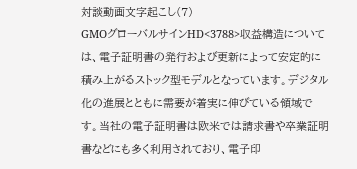対談動画文字起こし(7)
GMOグローバルサインHD<3788>収益構造については、電子証明書の発行および更新によって安定的に積み上がるストック型モデルとなっています。デジタル化の進展とともに需要が着実に伸びている領域です。当社の電子証明書は欧米では請求書や卒業証明書などにも多く利用されており、電子印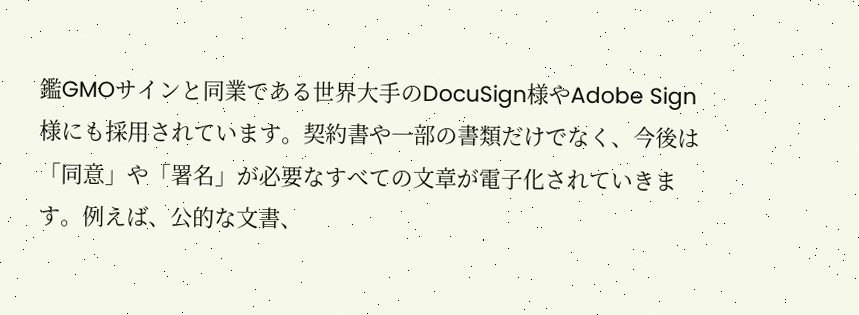鑑GMOサインと同業である世界大手のDocuSign様やAdobe Sign様にも採用されています。契約書や一部の書類だけでなく、今後は「同意」や「署名」が必要なすべての文章が電子化されていきます。例えば、公的な文書、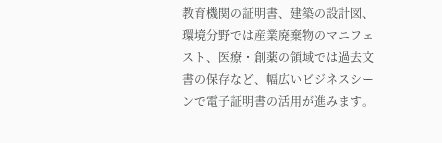教育機関の証明書、建築の設計図、環境分野では産業廃棄物のマニフェスト、医療・創薬の領域では過去文書の保存など、幅広いビジネスシーンで電子証明書の活用が進みます。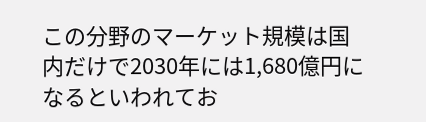この分野のマーケット規模は国内だけで2030年には1,680億円になるといわれてお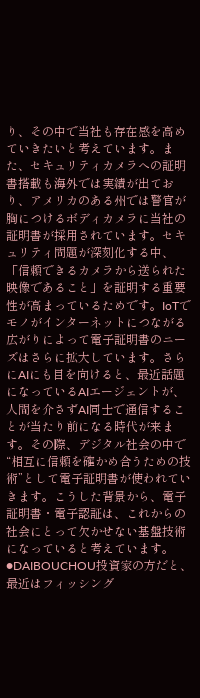り、その中で当社も存在感を高めていきたいと考えています。また、セキュリティカメラへの証明書搭載も海外では実績が出ており、アメリカのある州では警官が胸につけるボディカメラに当社の証明書が採用されています。セキュリティ問題が深刻化する中、「信頼できるカメラから送られた映像であること」を証明する重要性が高まっているためです。IoTでモノがインターネットにつながる広がりによって電子証明書のニーズはさらに拡大しています。さらにAIにも目を向けると、最近話題になっているAIエージェントが、人間を介さずAI同士で通信することが当たり前になる時代が来ます。その際、デジタル社会の中で“相互に信頼を確かめ合うための技術”として電子証明書が使われていきます。こうした背景から、電子証明書・電子認証は、これからの社会にとって欠かせない基盤技術になっていると考えています。●DAIBOUCHOU投資家の方だと、最近はフィッシング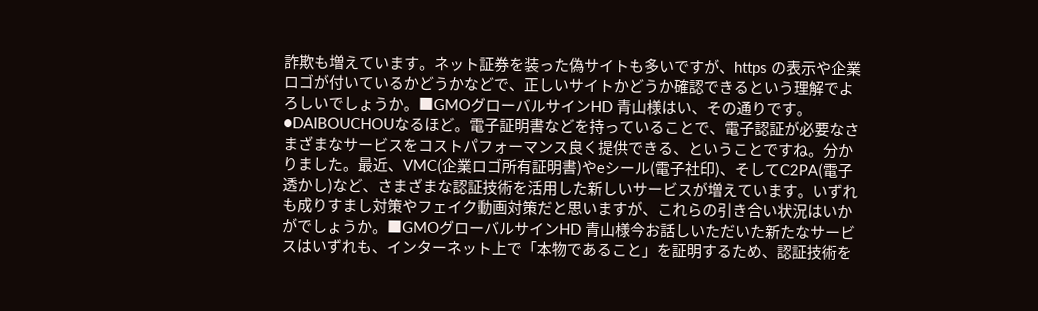詐欺も増えています。ネット証券を装った偽サイトも多いですが、https の表示や企業ロゴが付いているかどうかなどで、正しいサイトかどうか確認できるという理解でよろしいでしょうか。■GMOグローバルサインHD 青山様はい、その通りです。●DAIBOUCHOUなるほど。電子証明書などを持っていることで、電子認証が必要なさまざまなサービスをコストパフォーマンス良く提供できる、ということですね。分かりました。最近、VMC(企業ロゴ所有証明書)やeシール(電子社印)、そしてC2PA(電子透かし)など、さまざまな認証技術を活用した新しいサービスが増えています。いずれも成りすまし対策やフェイク動画対策だと思いますが、これらの引き合い状況はいかがでしょうか。■GMOグローバルサインHD 青山様今お話しいただいた新たなサービスはいずれも、インターネット上で「本物であること」を証明するため、認証技術を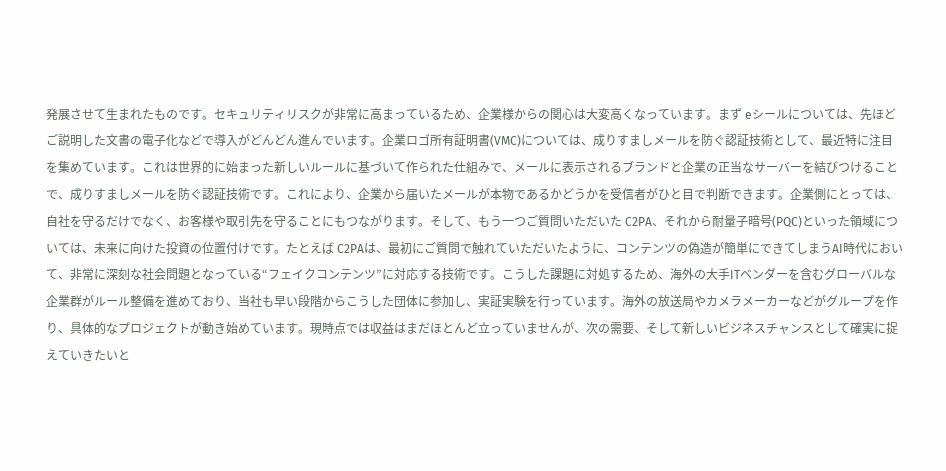発展させて生まれたものです。セキュリティリスクが非常に高まっているため、企業様からの関心は大変高くなっています。まず eシールについては、先ほどご説明した文書の電子化などで導入がどんどん進んでいます。企業ロゴ所有証明書(VMC)については、成りすましメールを防ぐ認証技術として、最近特に注目を集めています。これは世界的に始まった新しいルールに基づいて作られた仕組みで、メールに表示されるブランドと企業の正当なサーバーを結びつけることで、成りすましメールを防ぐ認証技術です。これにより、企業から届いたメールが本物であるかどうかを受信者がひと目で判断できます。企業側にとっては、自社を守るだけでなく、お客様や取引先を守ることにもつながります。そして、もう一つご質問いただいた C2PA、それから耐量子暗号(PQC)といった領域については、未来に向けた投資の位置付けです。たとえば C2PAは、最初にご質問で触れていただいたように、コンテンツの偽造が簡単にできてしまうAI時代において、非常に深刻な社会問題となっている“フェイクコンテンツ”に対応する技術です。こうした課題に対処するため、海外の大手ITベンダーを含むグローバルな企業群がルール整備を進めており、当社も早い段階からこうした団体に参加し、実証実験を行っています。海外の放送局やカメラメーカーなどがグループを作り、具体的なプロジェクトが動き始めています。現時点では収益はまだほとんど立っていませんが、次の需要、そして新しいビジネスチャンスとして確実に捉えていきたいと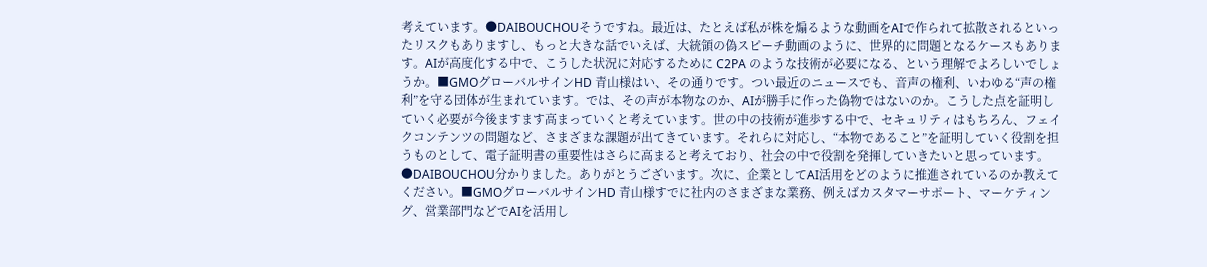考えています。●DAIBOUCHOUそうですね。最近は、たとえば私が株を煽るような動画をAIで作られて拡散されるといったリスクもありますし、もっと大きな話でいえば、大統領の偽スピーチ動画のように、世界的に問題となるケースもあります。AIが高度化する中で、こうした状況に対応するために C2PA のような技術が必要になる、という理解でよろしいでしょうか。■GMOグローバルサインHD 青山様はい、その通りです。つい最近のニュースでも、音声の権利、いわゆる“声の権利”を守る団体が生まれています。では、その声が本物なのか、AIが勝手に作った偽物ではないのか。こうした点を証明していく必要が今後ますます高まっていくと考えています。世の中の技術が進歩する中で、セキュリティはもちろん、フェイクコンテンツの問題など、さまざまな課題が出てきています。それらに対応し、“本物であること”を証明していく役割を担うものとして、電子証明書の重要性はさらに高まると考えており、社会の中で役割を発揮していきたいと思っています。●DAIBOUCHOU分かりました。ありがとうございます。次に、企業としてAI活用をどのように推進されているのか教えてください。■GMOグローバルサインHD 青山様すでに社内のさまざまな業務、例えばカスタマーサポート、マーケティング、営業部門などでAIを活用し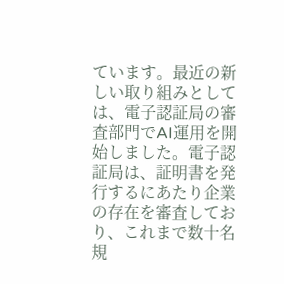ています。最近の新しい取り組みとしては、電子認証局の審査部門でAI運用を開始しました。電子認証局は、証明書を発行するにあたり企業の存在を審査しており、これまで数十名規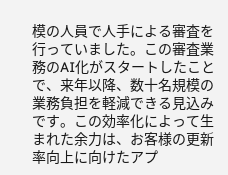模の人員で人手による審査を行っていました。この審査業務のAI化がスタートしたことで、来年以降、数十名規模の業務負担を軽減できる見込みです。この効率化によって生まれた余力は、お客様の更新率向上に向けたアプ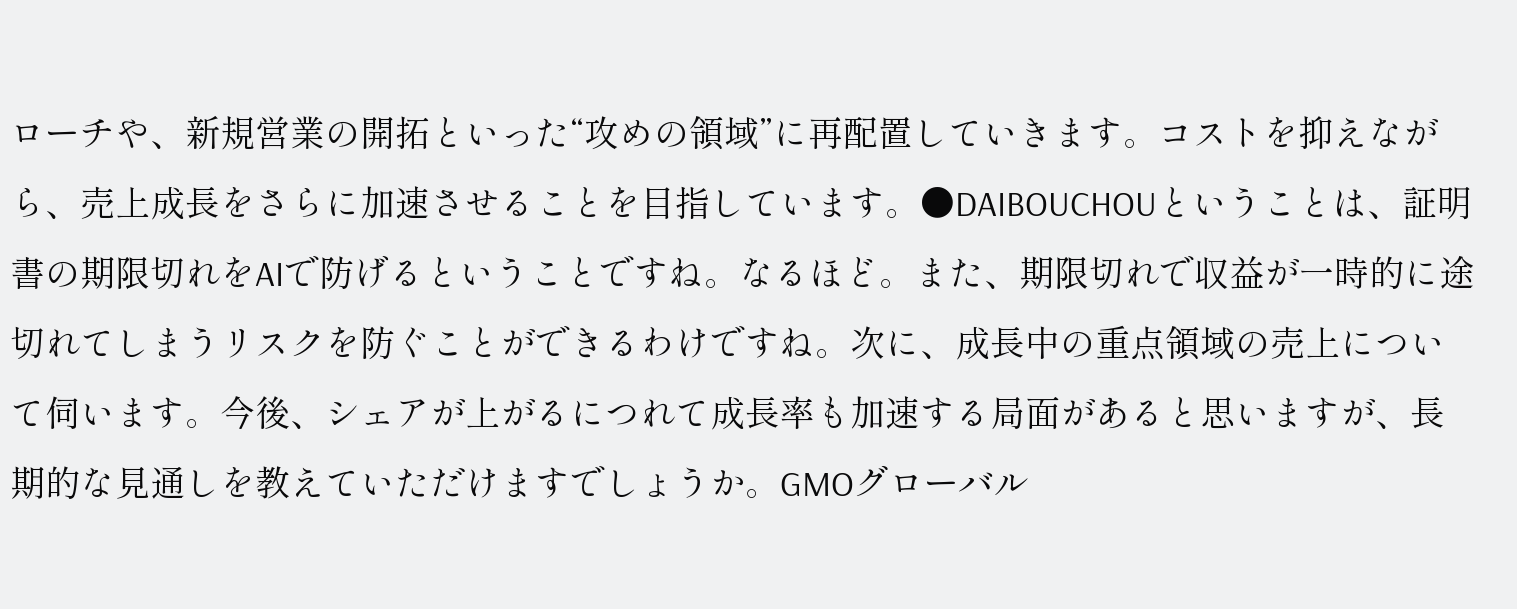ローチや、新規営業の開拓といった“攻めの領域”に再配置していきます。コストを抑えながら、売上成長をさらに加速させることを目指しています。●DAIBOUCHOUということは、証明書の期限切れをAIで防げるということですね。なるほど。また、期限切れで収益が一時的に途切れてしまうリスクを防ぐことができるわけですね。次に、成長中の重点領域の売上について伺います。今後、シェアが上がるにつれて成長率も加速する局面があると思いますが、長期的な見通しを教えていただけますでしょうか。GMOグローバル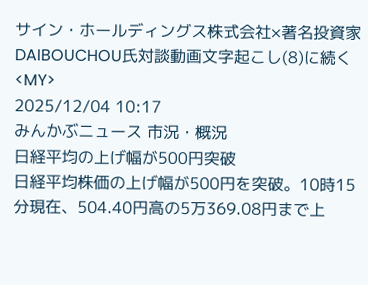サイン・ホールディングス株式会社×著名投資家DAIBOUCHOU氏対談動画文字起こし(8)に続く
<MY>
2025/12/04 10:17
みんかぶニュース 市況・概況
日経平均の上げ幅が500円突破
日経平均株価の上げ幅が500円を突破。10時15分現在、504.40円高の5万369.08円まで上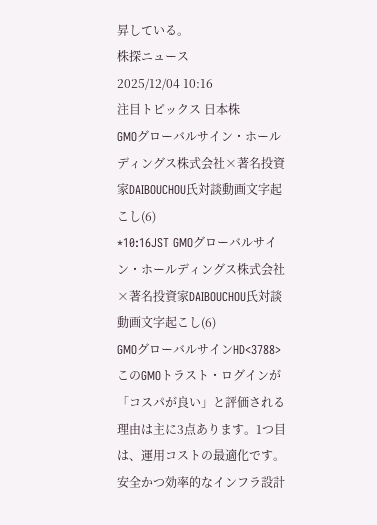昇している。
株探ニュース
2025/12/04 10:16
注目トピックス 日本株
GMOグローバルサイン・ホールディングス株式会社×著名投資家DAIBOUCHOU氏対談動画文字起こし(6)
*10:16JST GMOグローバルサイン・ホールディングス株式会社×著名投資家DAIBOUCHOU氏対談動画文字起こし(6)
GMOグローバルサインHD<3788>このGMOトラスト・ログインが「コスパが良い」と評価される理由は主に3点あります。1つ目は、運用コストの最適化です。安全かつ効率的なインフラ設計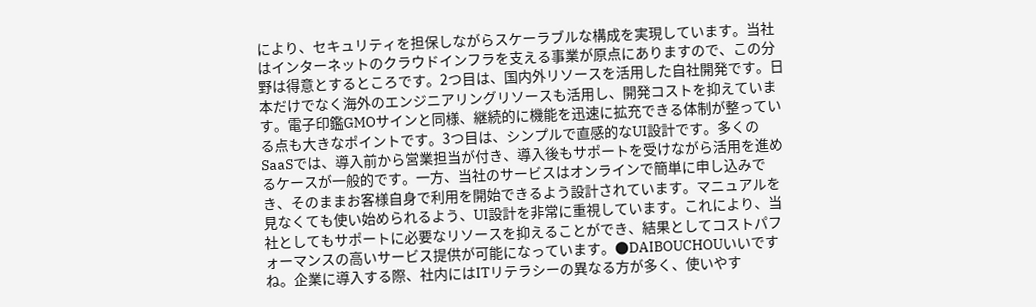により、セキュリティを担保しながらスケーラブルな構成を実現しています。当社はインターネットのクラウドインフラを支える事業が原点にありますので、この分野は得意とするところです。2つ目は、国内外リソースを活用した自社開発です。日本だけでなく海外のエンジニアリングリソースも活用し、開発コストを抑えています。電子印鑑GMOサインと同様、継続的に機能を迅速に拡充できる体制が整っている点も大きなポイントです。3つ目は、シンプルで直感的なUI設計です。多くのSaaSでは、導入前から営業担当が付き、導入後もサポートを受けながら活用を進めるケースが一般的です。一方、当社のサービスはオンラインで簡単に申し込みでき、そのままお客様自身で利用を開始できるよう設計されています。マニュアルを見なくても使い始められるよう、UI設計を非常に重視しています。これにより、当社としてもサポートに必要なリソースを抑えることができ、結果としてコストパフォーマンスの高いサービス提供が可能になっています。●DAIBOUCHOUいいですね。企業に導入する際、社内にはITリテラシーの異なる方が多く、使いやす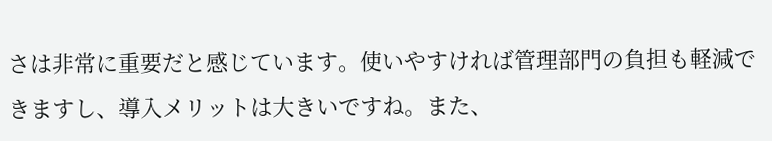さは非常に重要だと感じています。使いやすければ管理部門の負担も軽減できますし、導入メリットは大きいですね。また、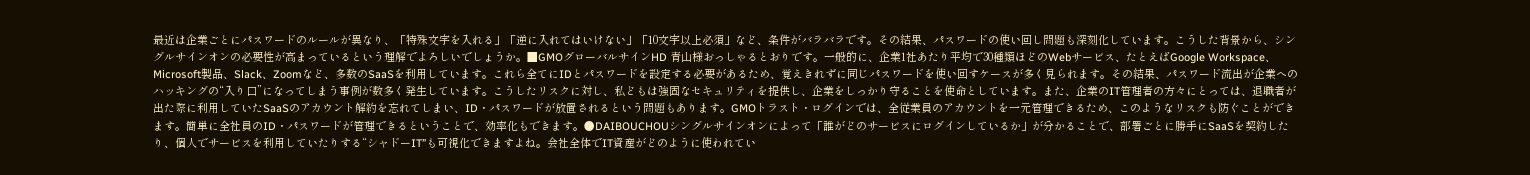最近は企業ごとにパスワードのルールが異なり、「特殊文字を入れる」「逆に入れてはいけない」「10文字以上必須」など、条件がバラバラです。その結果、パスワードの使い回し問題も深刻化しています。こうした背景から、シングルサインオンの必要性が高まっているという理解でよろしいでしょうか。■GMOグローバルサインHD 青山様おっしゃるとおりです。一般的に、企業1社あたり平均で30種類ほどのWebサービス、たとえばGoogle Workspace、Microsoft製品、Slack、Zoomなど、多数のSaaSを利用しています。これら全てにIDとパスワードを設定する必要があるため、覚えきれずに同じパスワードを使い回すケースが多く見られます。その結果、パスワード流出が企業へのハッキングの“入り口”になってしまう事例が数多く発生しています。こうしたリスクに対し、私どもは強固なセキュリティを提供し、企業をしっかり守ることを使命としています。また、企業のIT管理者の方々にとっては、退職者が出た際に利用していたSaaSのアカウント解約を忘れてしまい、ID・パスワードが放置されるという問題もあります。GMOトラスト・ログインでは、全従業員のアカウントを一元管理できるため、このようなリスクも防ぐことができます。簡単に全社員のID・パスワードが管理できるということで、効率化もできます。●DAIBOUCHOUシングルサインオンによって「誰がどのサービスにログインしているか」が分かることで、部署ごとに勝手にSaaSを契約したり、個人でサービスを利用していたりする“シャドーIT”も可視化できますよね。会社全体でIT資産がどのように使われてい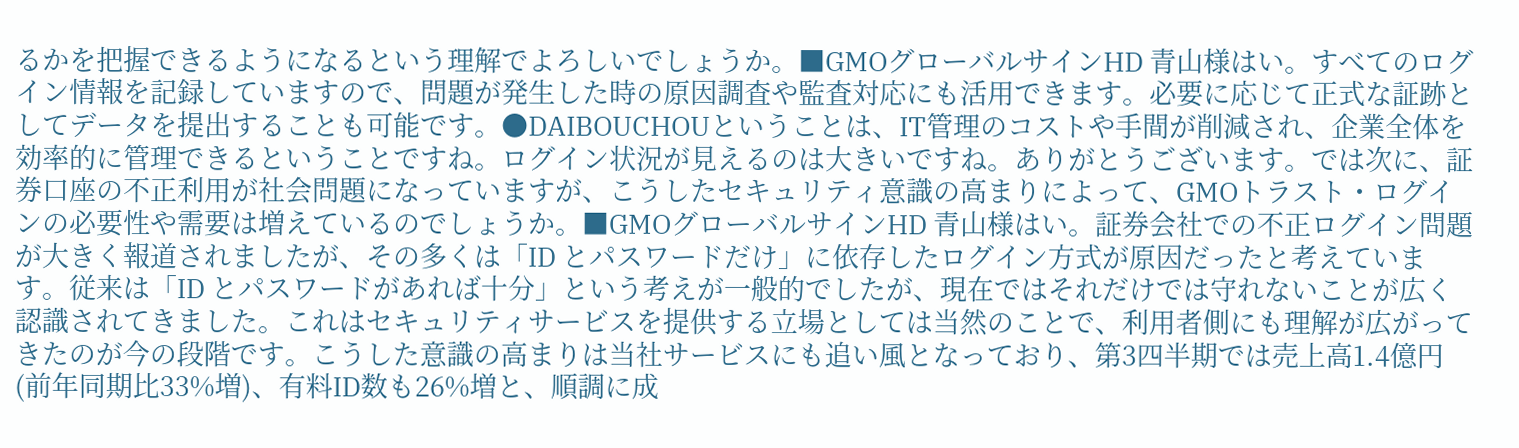るかを把握できるようになるという理解でよろしいでしょうか。■GMOグローバルサインHD 青山様はい。すべてのログイン情報を記録していますので、問題が発生した時の原因調査や監査対応にも活用できます。必要に応じて正式な証跡としてデータを提出することも可能です。●DAIBOUCHOUということは、IT管理のコストや手間が削減され、企業全体を効率的に管理できるということですね。ログイン状況が見えるのは大きいですね。ありがとうございます。では次に、証券口座の不正利用が社会問題になっていますが、こうしたセキュリティ意識の高まりによって、GMOトラスト・ログインの必要性や需要は増えているのでしょうか。■GMOグローバルサインHD 青山様はい。証券会社での不正ログイン問題が大きく報道されましたが、その多くは「ID とパスワードだけ」に依存したログイン方式が原因だったと考えています。従来は「ID とパスワードがあれば十分」という考えが一般的でしたが、現在ではそれだけでは守れないことが広く認識されてきました。これはセキュリティサービスを提供する立場としては当然のことで、利用者側にも理解が広がってきたのが今の段階です。こうした意識の高まりは当社サービスにも追い風となっており、第3四半期では売上高1.4億円(前年同期比33%増)、有料ID数も26%増と、順調に成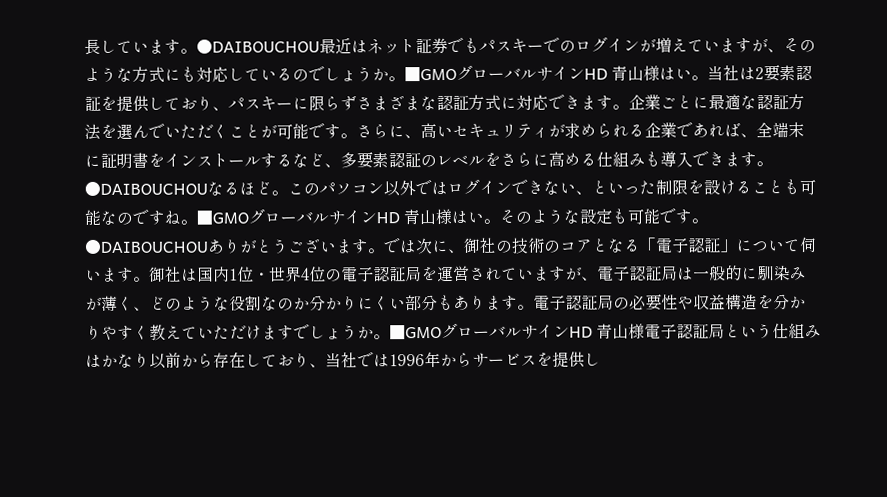長しています。●DAIBOUCHOU最近はネット証券でもパスキーでのログインが増えていますが、そのような方式にも対応しているのでしょうか。■GMOグローバルサインHD 青山様はい。当社は2要素認証を提供しており、パスキーに限らずさまざまな認証方式に対応できます。企業ごとに最適な認証方法を選んでいただくことが可能です。さらに、高いセキュリティが求められる企業であれば、全端末に証明書をインストールするなど、多要素認証のレベルをさらに高める仕組みも導入できます。●DAIBOUCHOUなるほど。このパソコン以外ではログインできない、といった制限を設けることも可能なのですね。■GMOグローバルサインHD 青山様はい。そのような設定も可能です。●DAIBOUCHOUありがとうございます。では次に、御社の技術のコアとなる「電子認証」について伺います。御社は国内1位・世界4位の電子認証局を運営されていますが、電子認証局は一般的に馴染みが薄く、どのような役割なのか分かりにくい部分もあります。電子認証局の必要性や収益構造を分かりやすく教えていただけますでしょうか。■GMOグローバルサインHD 青山様電子認証局という仕組みはかなり以前から存在しており、当社では1996年からサービスを提供し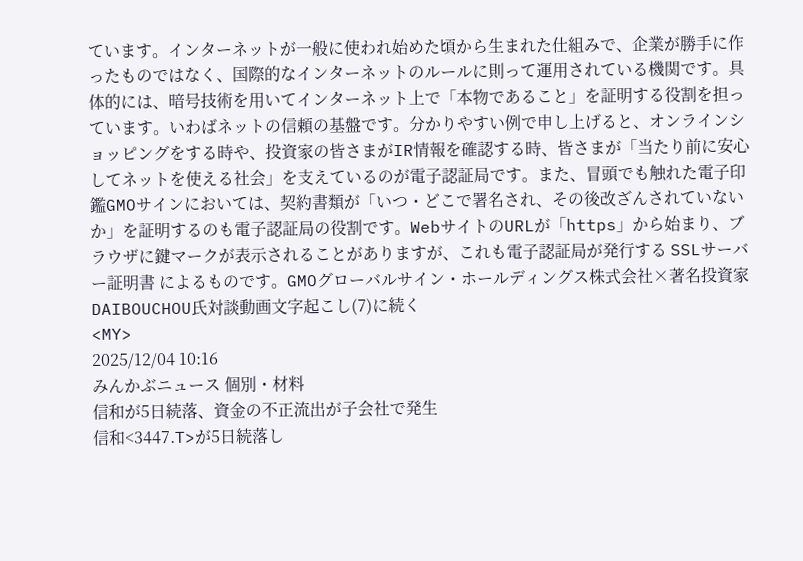ています。インターネットが一般に使われ始めた頃から生まれた仕組みで、企業が勝手に作ったものではなく、国際的なインターネットのルールに則って運用されている機関です。具体的には、暗号技術を用いてインターネット上で「本物であること」を証明する役割を担っています。いわばネットの信頼の基盤です。分かりやすい例で申し上げると、オンラインショッピングをする時や、投資家の皆さまがIR情報を確認する時、皆さまが「当たり前に安心してネットを使える社会」を支えているのが電子認証局です。また、冒頭でも触れた電子印鑑GMOサインにおいては、契約書類が「いつ・どこで署名され、その後改ざんされていないか」を証明するのも電子認証局の役割です。WebサイトのURLが「https」から始まり、ブラウザに鍵マークが表示されることがありますが、これも電子認証局が発行する SSLサーバー証明書 によるものです。GMOグローバルサイン・ホールディングス株式会社×著名投資家DAIBOUCHOU氏対談動画文字起こし(7)に続く
<MY>
2025/12/04 10:16
みんかぶニュース 個別・材料
信和が5日続落、資金の不正流出が子会社で発生
信和<3447.T>が5日続落し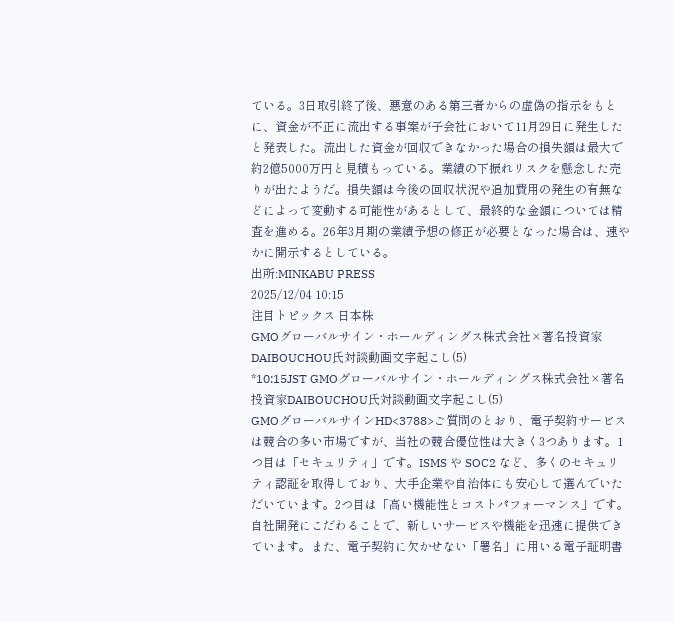ている。3日取引終了後、悪意のある第三者からの虚偽の指示をもとに、資金が不正に流出する事案が子会社において11月29日に発生したと発表した。流出した資金が回収できなかった場合の損失額は最大で約2億5000万円と見積もっている。業績の下振れリスクを懸念した売りが出たようだ。損失額は今後の回収状況や追加費用の発生の有無などによって変動する可能性があるとして、最終的な金額については精査を進める。26年3月期の業績予想の修正が必要となった場合は、速やかに開示するとしている。
出所:MINKABU PRESS
2025/12/04 10:15
注目トピックス 日本株
GMOグローバルサイン・ホールディングス株式会社×著名投資家DAIBOUCHOU氏対談動画文字起こし(5)
*10:15JST GMOグローバルサイン・ホールディングス株式会社×著名投資家DAIBOUCHOU氏対談動画文字起こし(5)
GMOグローバルサインHD<3788>ご質問のとおり、電子契約サービスは競合の多い市場ですが、当社の競合優位性は大きく3つあります。1つ目は「セキュリティ」です。ISMS や SOC2 など、多くのセキュリティ認証を取得しており、大手企業や自治体にも安心して選んでいただいています。2つ目は「高い機能性とコストパフォーマンス」です。自社開発にこだわることで、新しいサービスや機能を迅速に提供できています。また、電子契約に欠かせない「署名」に用いる電子証明書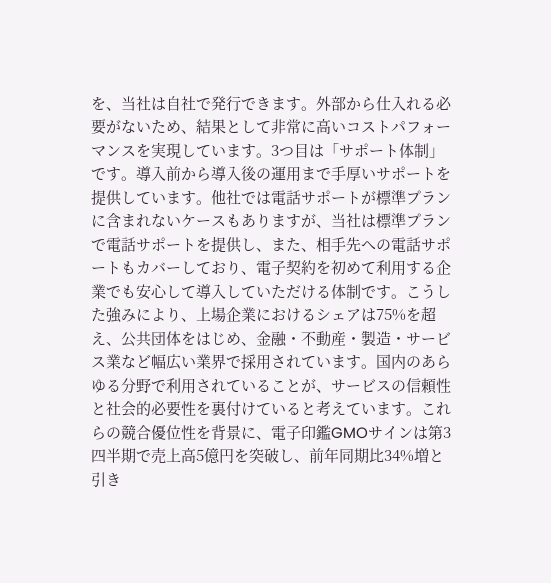を、当社は自社で発行できます。外部から仕入れる必要がないため、結果として非常に高いコストパフォーマンスを実現しています。3つ目は「サポート体制」です。導入前から導入後の運用まで手厚いサポートを提供しています。他社では電話サポートが標準プランに含まれないケースもありますが、当社は標準プランで電話サポートを提供し、また、相手先への電話サポートもカバーしており、電子契約を初めて利用する企業でも安心して導入していただける体制です。こうした強みにより、上場企業におけるシェアは75%を超え、公共団体をはじめ、金融・不動産・製造・サービス業など幅広い業界で採用されています。国内のあらゆる分野で利用されていることが、サービスの信頼性と社会的必要性を裏付けていると考えています。これらの競合優位性を背景に、電子印鑑GMOサインは第3四半期で売上高5億円を突破し、前年同期比34%増と引き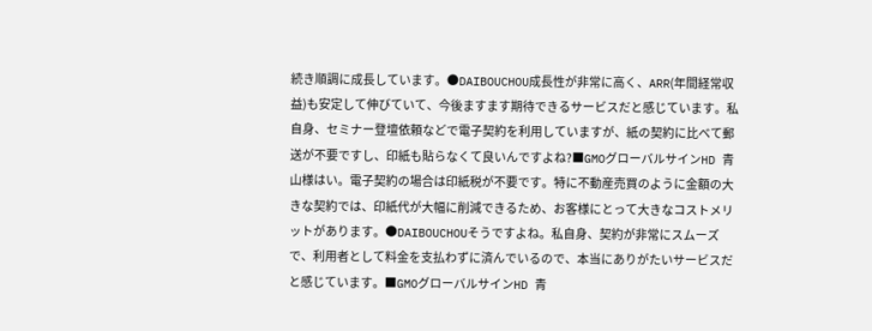続き順調に成長しています。●DAIBOUCHOU成長性が非常に高く、ARR(年間経常収益)も安定して伸びていて、今後ますます期待できるサービスだと感じています。私自身、セミナー登壇依頼などで電子契約を利用していますが、紙の契約に比べて郵送が不要ですし、印紙も貼らなくて良いんですよね?■GMOグローバルサインHD 青山様はい。電子契約の場合は印紙税が不要です。特に不動産売買のように金額の大きな契約では、印紙代が大幅に削減できるため、お客様にとって大きなコストメリットがあります。●DAIBOUCHOUそうですよね。私自身、契約が非常にスムーズで、利用者として料金を支払わずに済んでいるので、本当にありがたいサービスだと感じています。■GMOグローバルサインHD 青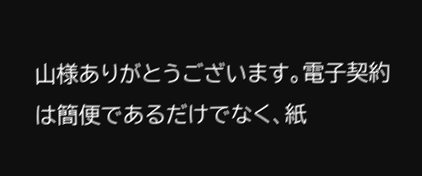山様ありがとうございます。電子契約は簡便であるだけでなく、紙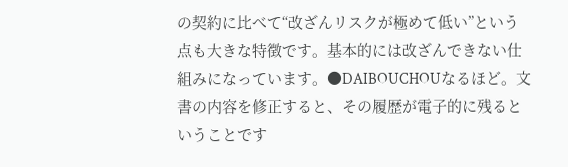の契約に比べて“改ざんリスクが極めて低い”という点も大きな特徴です。基本的には改ざんできない仕組みになっています。●DAIBOUCHOUなるほど。文書の内容を修正すると、その履歴が電子的に残るということです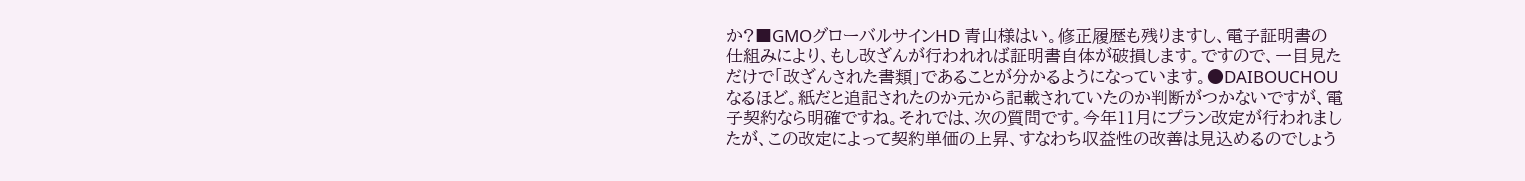か?■GMOグローバルサインHD 青山様はい。修正履歴も残りますし、電子証明書の仕組みにより、もし改ざんが行われれば証明書自体が破損します。ですので、一目見ただけで「改ざんされた書類」であることが分かるようになっています。●DAIBOUCHOUなるほど。紙だと追記されたのか元から記載されていたのか判断がつかないですが、電子契約なら明確ですね。それでは、次の質問です。今年11月にプラン改定が行われましたが、この改定によって契約単価の上昇、すなわち収益性の改善は見込めるのでしょう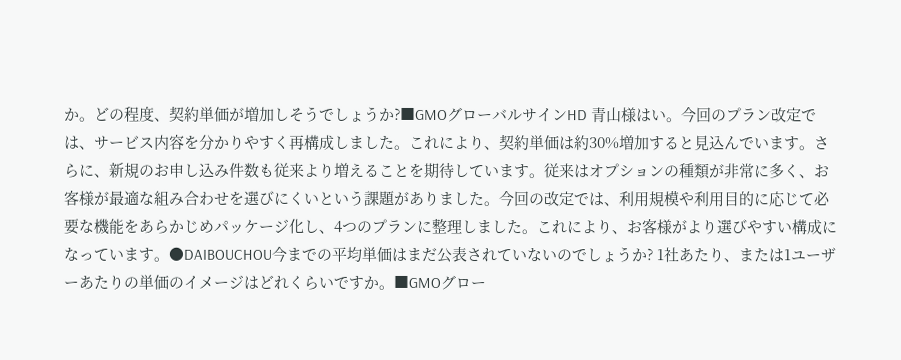か。どの程度、契約単価が増加しそうでしょうか?■GMOグローバルサインHD 青山様はい。今回のプラン改定では、サービス内容を分かりやすく再構成しました。これにより、契約単価は約30%増加すると見込んでいます。さらに、新規のお申し込み件数も従来より増えることを期待しています。従来はオプションの種類が非常に多く、お客様が最適な組み合わせを選びにくいという課題がありました。今回の改定では、利用規模や利用目的に応じて必要な機能をあらかじめパッケージ化し、4つのプランに整理しました。これにより、お客様がより選びやすい構成になっています。●DAIBOUCHOU今までの平均単価はまだ公表されていないのでしょうか? 1社あたり、または1ユーザーあたりの単価のイメージはどれくらいですか。■GMOグロー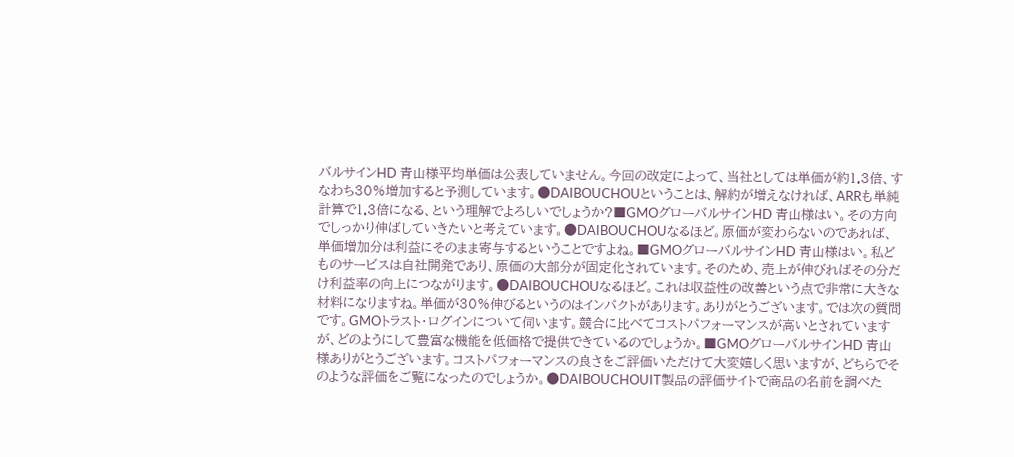バルサインHD 青山様平均単価は公表していません。今回の改定によって、当社としては単価が約1.3倍、すなわち30%増加すると予測しています。●DAIBOUCHOUということは、解約が増えなければ、ARRも単純計算で1.3倍になる、という理解でよろしいでしょうか?■GMOグローバルサインHD 青山様はい。その方向でしっかり伸ばしていきたいと考えています。●DAIBOUCHOUなるほど。原価が変わらないのであれば、単価増加分は利益にそのまま寄与するということですよね。■GMOグローバルサインHD 青山様はい。私どものサービスは自社開発であり、原価の大部分が固定化されています。そのため、売上が伸びればその分だけ利益率の向上につながります。●DAIBOUCHOUなるほど。これは収益性の改善という点で非常に大きな材料になりますね。単価が30%伸びるというのはインパクトがあります。ありがとうございます。では次の質問です。GMOトラスト・ログインについて伺います。競合に比べてコストパフォーマンスが高いとされていますが、どのようにして豊富な機能を低価格で提供できているのでしょうか。■GMOグローバルサインHD 青山様ありがとうございます。コストパフォーマンスの良さをご評価いただけて大変嬉しく思いますが、どちらでそのような評価をご覧になったのでしょうか。●DAIBOUCHOUIT製品の評価サイトで商品の名前を調べた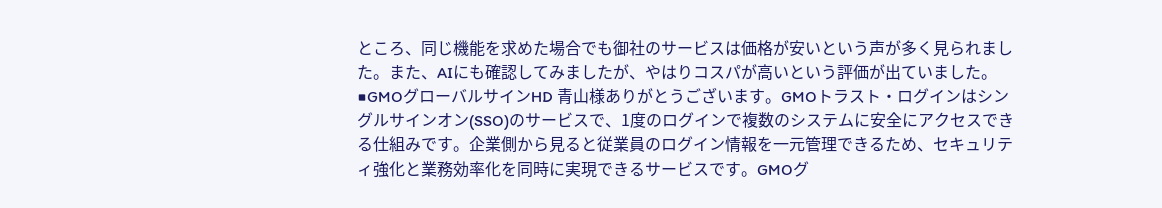ところ、同じ機能を求めた場合でも御社のサービスは価格が安いという声が多く見られました。また、AIにも確認してみましたが、やはりコスパが高いという評価が出ていました。■GMOグローバルサインHD 青山様ありがとうございます。GMOトラスト・ログインはシングルサインオン(SSO)のサービスで、1度のログインで複数のシステムに安全にアクセスできる仕組みです。企業側から見ると従業員のログイン情報を一元管理できるため、セキュリティ強化と業務効率化を同時に実現できるサービスです。GMOグ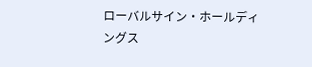ローバルサイン・ホールディングス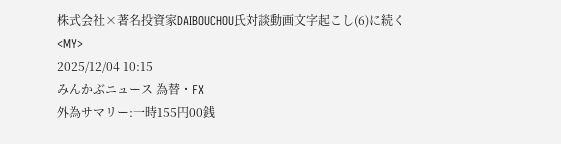株式会社×著名投資家DAIBOUCHOU氏対談動画文字起こし(6)に続く
<MY>
2025/12/04 10:15
みんかぶニュース 為替・FX
外為サマリー:一時155円00銭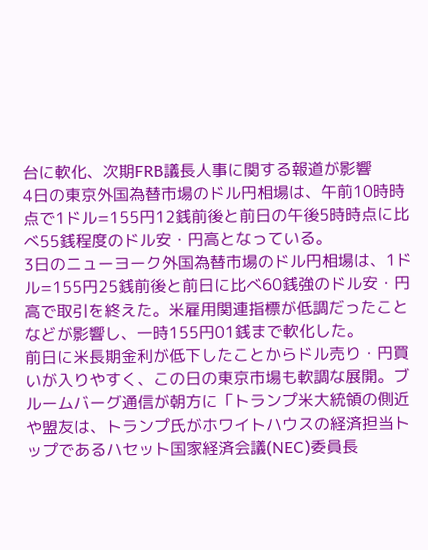台に軟化、次期FRB議長人事に関する報道が影響
4日の東京外国為替市場のドル円相場は、午前10時時点で1ドル=155円12銭前後と前日の午後5時時点に比べ55銭程度のドル安・円高となっている。
3日のニューヨーク外国為替市場のドル円相場は、1ドル=155円25銭前後と前日に比べ60銭強のドル安・円高で取引を終えた。米雇用関連指標が低調だったことなどが影響し、一時155円01銭まで軟化した。
前日に米長期金利が低下したことからドル売り・円買いが入りやすく、この日の東京市場も軟調な展開。ブルームバーグ通信が朝方に「トランプ米大統領の側近や盟友は、トランプ氏がホワイトハウスの経済担当トップであるハセット国家経済会議(NEC)委員長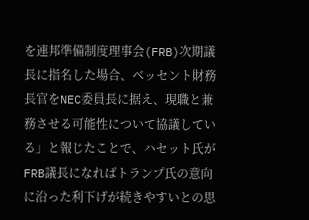を連邦準備制度理事会(FRB)次期議長に指名した場合、ベッセント財務長官をNEC委員長に据え、現職と兼務させる可能性について協議している」と報じたことで、ハセット氏がFRB議長になればトランプ氏の意向に沿った利下げが続きやすいとの思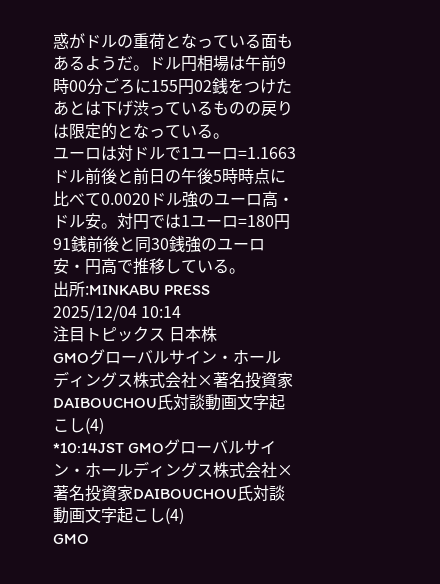惑がドルの重荷となっている面もあるようだ。ドル円相場は午前9時00分ごろに155円02銭をつけたあとは下げ渋っているものの戻りは限定的となっている。
ユーロは対ドルで1ユーロ=1.1663ドル前後と前日の午後5時時点に比べて0.0020ドル強のユーロ高・ドル安。対円では1ユーロ=180円91銭前後と同30銭強のユーロ安・円高で推移している。
出所:MINKABU PRESS
2025/12/04 10:14
注目トピックス 日本株
GMOグローバルサイン・ホールディングス株式会社×著名投資家DAIBOUCHOU氏対談動画文字起こし(4)
*10:14JST GMOグローバルサイン・ホールディングス株式会社×著名投資家DAIBOUCHOU氏対談動画文字起こし(4)
GMO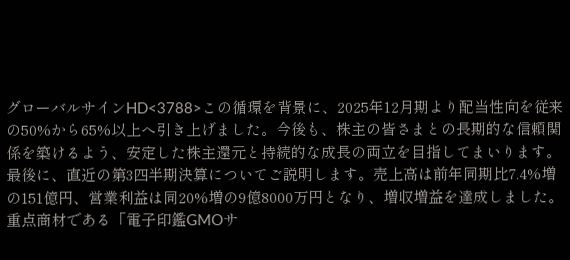グローバルサインHD<3788>この循環を背景に、2025年12月期より配当性向を従来の50%から65%以上へ引き上げました。今後も、株主の皆さまとの長期的な信頼関係を築けるよう、安定した株主還元と持続的な成長の両立を目指してまいります。最後に、直近の第3四半期決算についてご説明します。売上高は前年同期比7.4%増の151億円、営業利益は同20%増の9億8000万円となり、増収増益を達成しました。重点商材である「電子印鑑GMOサ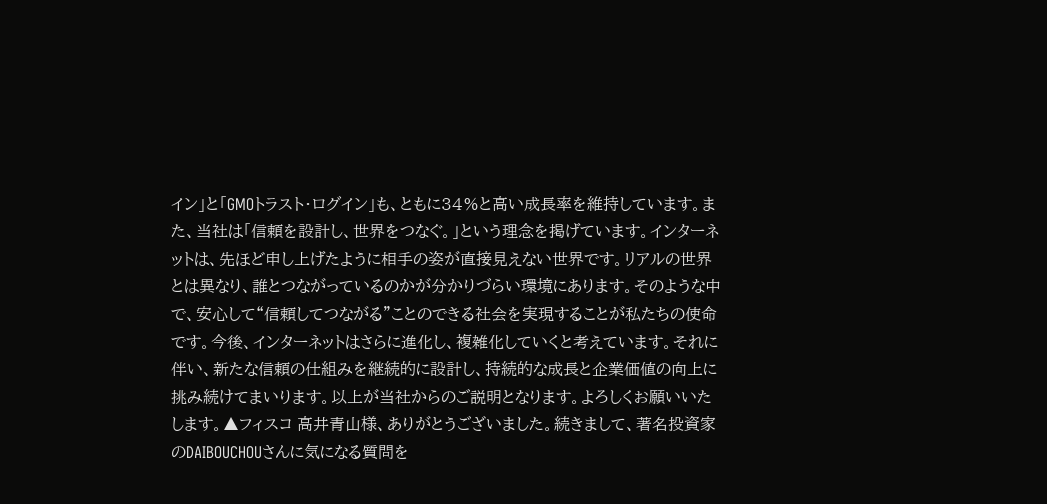イン」と「GMOトラスト・ログイン」も、ともに34%と高い成長率を維持しています。また、当社は「信頼を設計し、世界をつなぐ。」という理念を掲げています。インターネットは、先ほど申し上げたように相手の姿が直接見えない世界です。リアルの世界とは異なり、誰とつながっているのかが分かりづらい環境にあります。そのような中で、安心して“信頼してつながる”ことのできる社会を実現することが私たちの使命です。今後、インターネットはさらに進化し、複雑化していくと考えています。それに伴い、新たな信頼の仕組みを継続的に設計し、持続的な成長と企業価値の向上に挑み続けてまいります。以上が当社からのご説明となります。よろしくお願いいたします。▲フィスコ 高井青山様、ありがとうございました。続きまして、著名投資家のDAIBOUCHOUさんに気になる質問を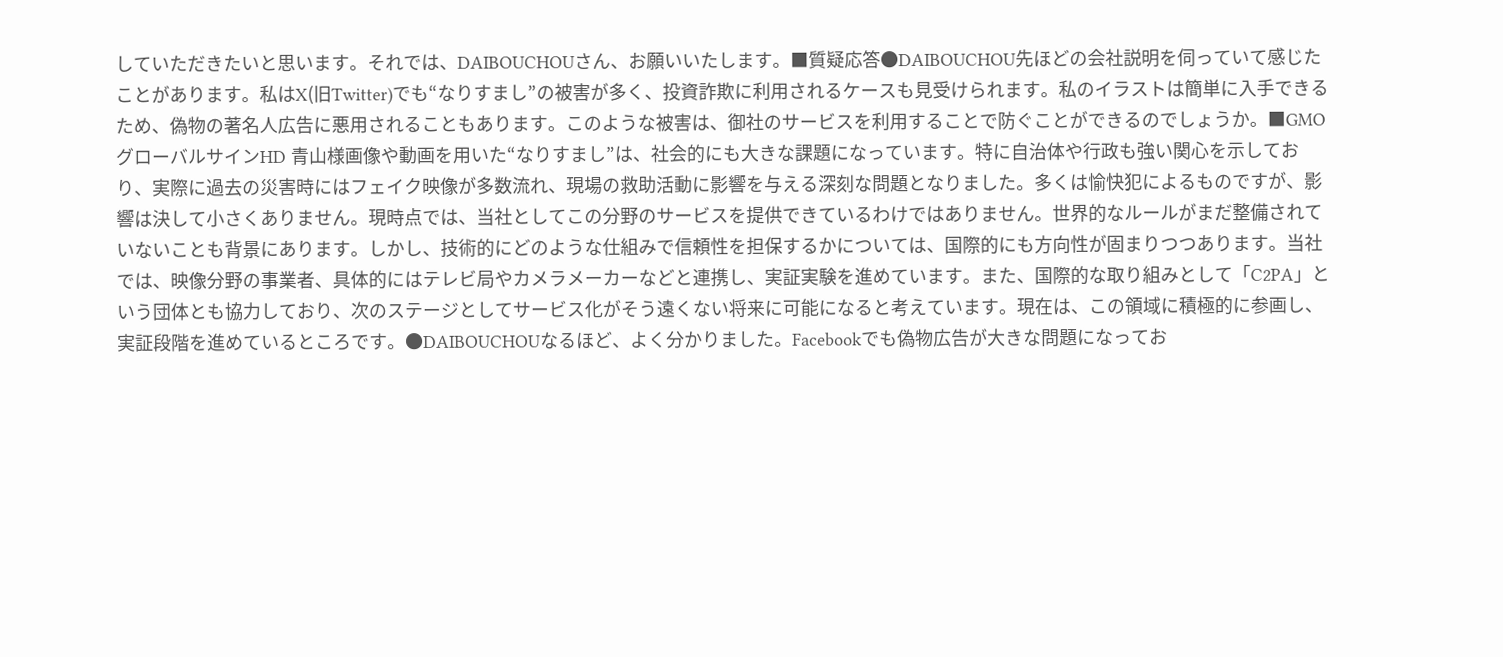していただきたいと思います。それでは、DAIBOUCHOUさん、お願いいたします。■質疑応答●DAIBOUCHOU先ほどの会社説明を伺っていて感じたことがあります。私はX(旧Twitter)でも“なりすまし”の被害が多く、投資詐欺に利用されるケースも見受けられます。私のイラストは簡単に入手できるため、偽物の著名人広告に悪用されることもあります。このような被害は、御社のサービスを利用することで防ぐことができるのでしょうか。■GMOグローバルサインHD 青山様画像や動画を用いた“なりすまし”は、社会的にも大きな課題になっています。特に自治体や行政も強い関心を示しており、実際に過去の災害時にはフェイク映像が多数流れ、現場の救助活動に影響を与える深刻な問題となりました。多くは愉快犯によるものですが、影響は決して小さくありません。現時点では、当社としてこの分野のサービスを提供できているわけではありません。世界的なルールがまだ整備されていないことも背景にあります。しかし、技術的にどのような仕組みで信頼性を担保するかについては、国際的にも方向性が固まりつつあります。当社では、映像分野の事業者、具体的にはテレビ局やカメラメーカーなどと連携し、実証実験を進めています。また、国際的な取り組みとして「C2PA」という団体とも協力しており、次のステージとしてサービス化がそう遠くない将来に可能になると考えています。現在は、この領域に積極的に参画し、実証段階を進めているところです。●DAIBOUCHOUなるほど、よく分かりました。Facebookでも偽物広告が大きな問題になってお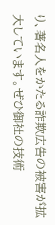り、著名人をかたる詐欺広告の被害が拡大しています。ぜひ御社の技術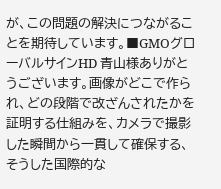が、この問題の解決につながることを期待しています。■GMOグローバルサインHD 青山様ありがとうございます。画像がどこで作られ、どの段階で改ざんされたかを証明する仕組みを、カメラで撮影した瞬間から一貫して確保する、そうした国際的な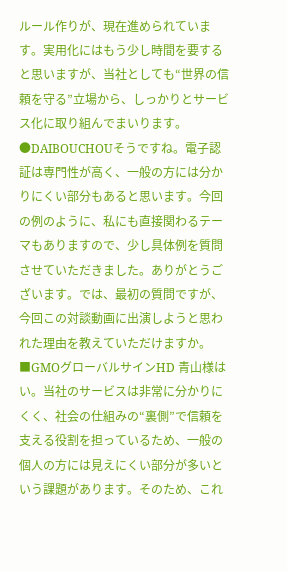ルール作りが、現在進められています。実用化にはもう少し時間を要すると思いますが、当社としても“世界の信頼を守る”立場から、しっかりとサービス化に取り組んでまいります。●DAIBOUCHOUそうですね。電子認証は専門性が高く、一般の方には分かりにくい部分もあると思います。今回の例のように、私にも直接関わるテーマもありますので、少し具体例を質問させていただきました。ありがとうございます。では、最初の質問ですが、今回この対談動画に出演しようと思われた理由を教えていただけますか。■GMOグローバルサインHD 青山様はい。当社のサービスは非常に分かりにくく、社会の仕組みの“裏側”で信頼を支える役割を担っているため、一般の個人の方には見えにくい部分が多いという課題があります。そのため、これ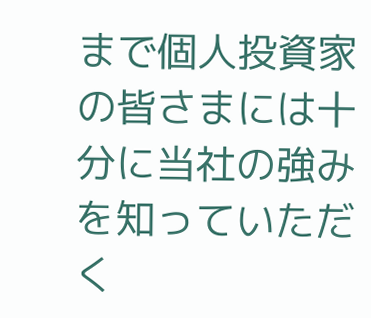まで個人投資家の皆さまには十分に当社の強みを知っていただく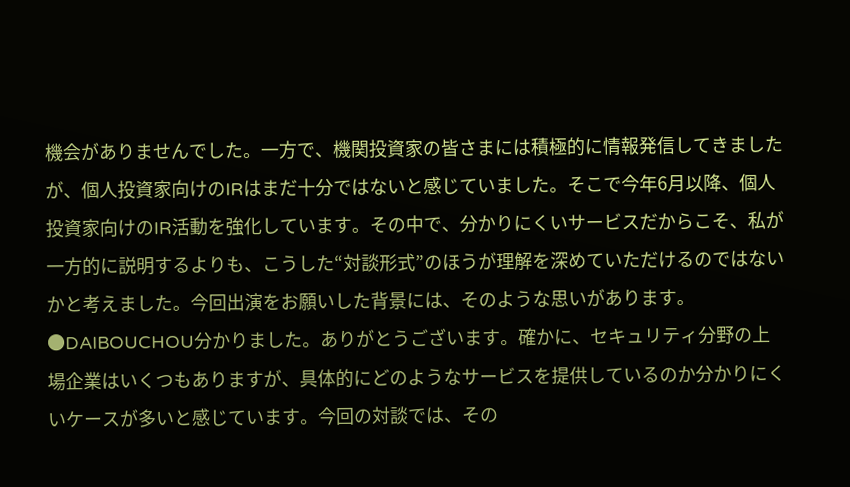機会がありませんでした。一方で、機関投資家の皆さまには積極的に情報発信してきましたが、個人投資家向けのIRはまだ十分ではないと感じていました。そこで今年6月以降、個人投資家向けのIR活動を強化しています。その中で、分かりにくいサービスだからこそ、私が一方的に説明するよりも、こうした“対談形式”のほうが理解を深めていただけるのではないかと考えました。今回出演をお願いした背景には、そのような思いがあります。●DAIBOUCHOU分かりました。ありがとうございます。確かに、セキュリティ分野の上場企業はいくつもありますが、具体的にどのようなサービスを提供しているのか分かりにくいケースが多いと感じています。今回の対談では、その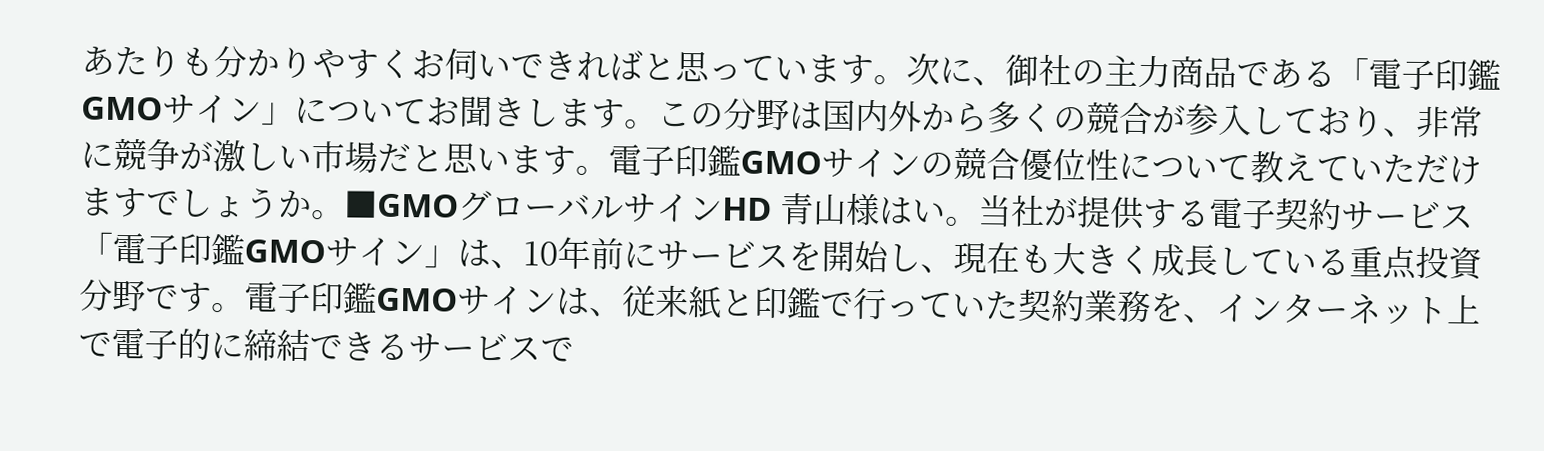あたりも分かりやすくお伺いできればと思っています。次に、御社の主力商品である「電子印鑑GMOサイン」についてお聞きします。この分野は国内外から多くの競合が参入しており、非常に競争が激しい市場だと思います。電子印鑑GMOサインの競合優位性について教えていただけますでしょうか。■GMOグローバルサインHD 青山様はい。当社が提供する電子契約サービス「電子印鑑GMOサイン」は、10年前にサービスを開始し、現在も大きく成長している重点投資分野です。電子印鑑GMOサインは、従来紙と印鑑で行っていた契約業務を、インターネット上で電子的に締結できるサービスで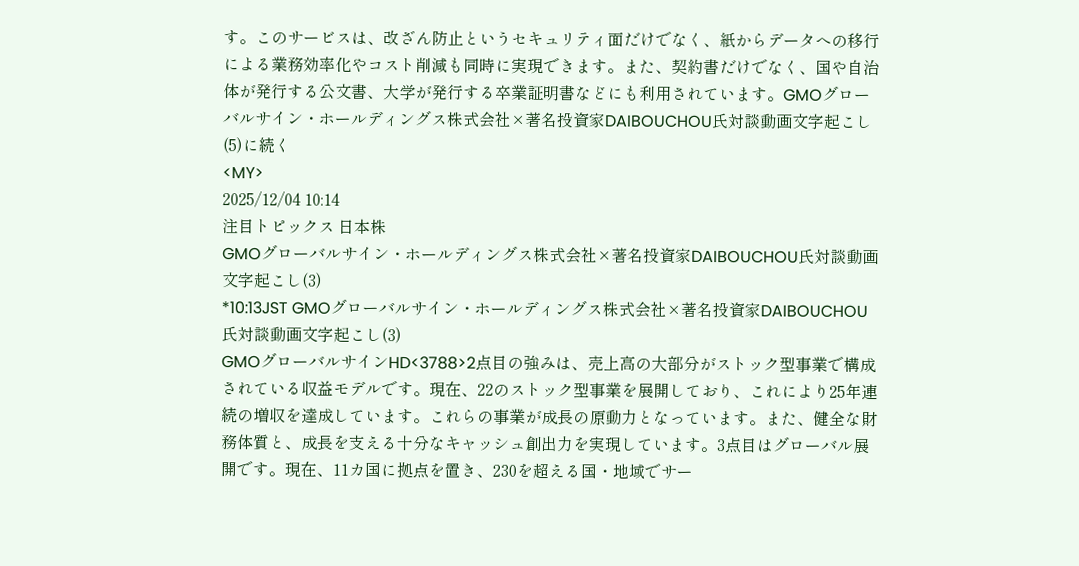す。このサービスは、改ざん防止というセキュリティ面だけでなく、紙からデータへの移行による業務効率化やコスト削減も同時に実現できます。また、契約書だけでなく、国や自治体が発行する公文書、大学が発行する卒業証明書などにも利用されています。GMOグローバルサイン・ホールディングス株式会社×著名投資家DAIBOUCHOU氏対談動画文字起こし(5)に続く
<MY>
2025/12/04 10:14
注目トピックス 日本株
GMOグローバルサイン・ホールディングス株式会社×著名投資家DAIBOUCHOU氏対談動画文字起こし(3)
*10:13JST GMOグローバルサイン・ホールディングス株式会社×著名投資家DAIBOUCHOU氏対談動画文字起こし(3)
GMOグローバルサインHD<3788>2点目の強みは、売上高の大部分がストック型事業で構成されている収益モデルです。現在、22のストック型事業を展開しており、これにより25年連続の増収を達成しています。これらの事業が成長の原動力となっています。また、健全な財務体質と、成長を支える十分なキャッシュ創出力を実現しています。3点目はグローバル展開です。現在、11カ国に拠点を置き、230を超える国・地域でサー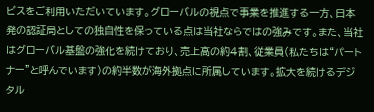ビスをご利用いただいています。グローバルの視点で事業を推進する一方、日本発の認証局としての独自性を保っている点は当社ならではの強みです。また、当社はグローバル基盤の強化を続けており、売上高の約4割、従業員(私たちは“パートナー”と呼んでいます)の約半数が海外拠点に所属しています。拡大を続けるデジタル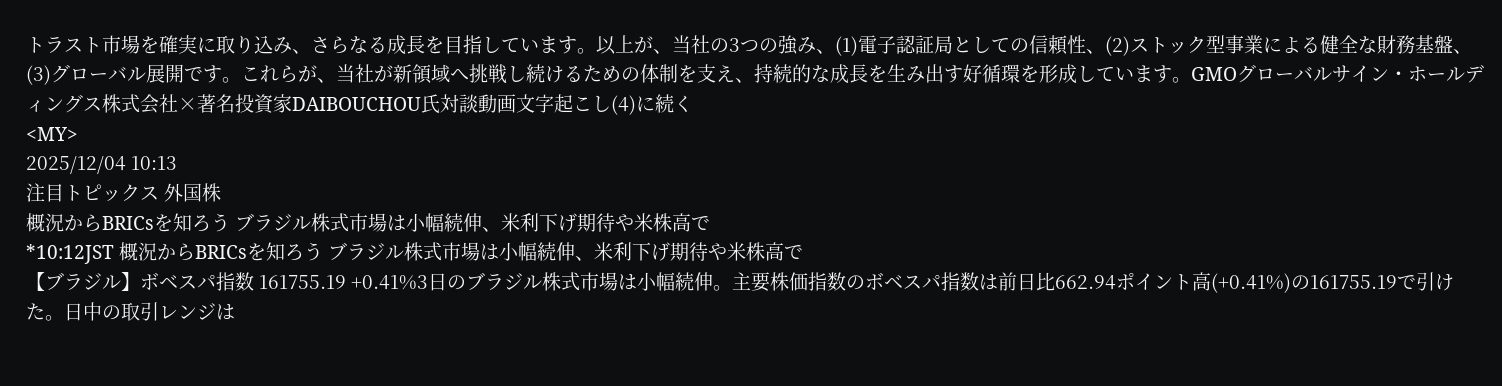トラスト市場を確実に取り込み、さらなる成長を目指しています。以上が、当社の3つの強み、(1)電子認証局としての信頼性、(2)ストック型事業による健全な財務基盤、(3)グローバル展開です。これらが、当社が新領域へ挑戦し続けるための体制を支え、持続的な成長を生み出す好循環を形成しています。GMOグローバルサイン・ホールディングス株式会社×著名投資家DAIBOUCHOU氏対談動画文字起こし(4)に続く
<MY>
2025/12/04 10:13
注目トピックス 外国株
概況からBRICsを知ろう ブラジル株式市場は小幅続伸、米利下げ期待や米株高で
*10:12JST 概況からBRICsを知ろう ブラジル株式市場は小幅続伸、米利下げ期待や米株高で
【ブラジル】ボベスパ指数 161755.19 +0.41%3日のブラジル株式市場は小幅続伸。主要株価指数のボベスパ指数は前日比662.94ポイント高(+0.41%)の161755.19で引けた。日中の取引レンジは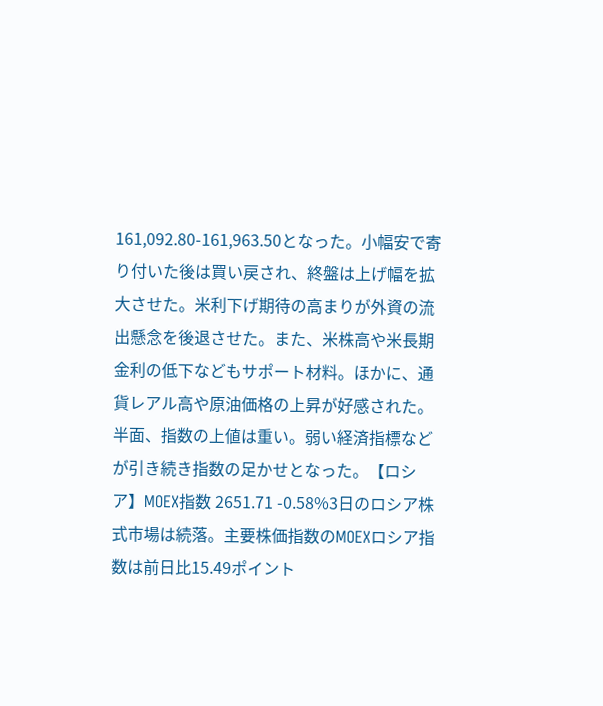161,092.80-161,963.50となった。小幅安で寄り付いた後は買い戻され、終盤は上げ幅を拡大させた。米利下げ期待の高まりが外資の流出懸念を後退させた。また、米株高や米長期金利の低下などもサポート材料。ほかに、通貨レアル高や原油価格の上昇が好感された。半面、指数の上値は重い。弱い経済指標などが引き続き指数の足かせとなった。【ロシア】MOEX指数 2651.71 -0.58%3日のロシア株式市場は続落。主要株価指数のMOEXロシア指数は前日比15.49ポイント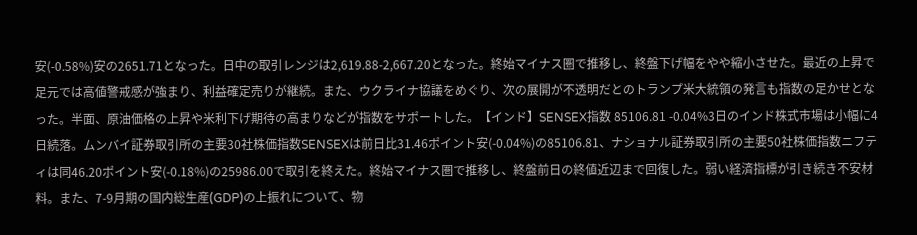安(-0.58%)安の2651.71となった。日中の取引レンジは2,619.88-2,667.20となった。終始マイナス圏で推移し、終盤下げ幅をやや縮小させた。最近の上昇で足元では高値警戒感が強まり、利益確定売りが継続。また、ウクライナ協議をめぐり、次の展開が不透明だとのトランプ米大統領の発言も指数の足かせとなった。半面、原油価格の上昇や米利下げ期待の高まりなどが指数をサポートした。【インド】SENSEX指数 85106.81 -0.04%3日のインド株式市場は小幅に4日続落。ムンバイ証券取引所の主要30社株価指数SENSEXは前日比31.46ポイント安(-0.04%)の85106.81、ナショナル証券取引所の主要50社株価指数ニフティは同46.20ポイント安(-0.18%)の25986.00で取引を終えた。終始マイナス圏で推移し、終盤前日の終値近辺まで回復した。弱い経済指標が引き続き不安材料。また、7-9月期の国内総生産(GDP)の上振れについて、物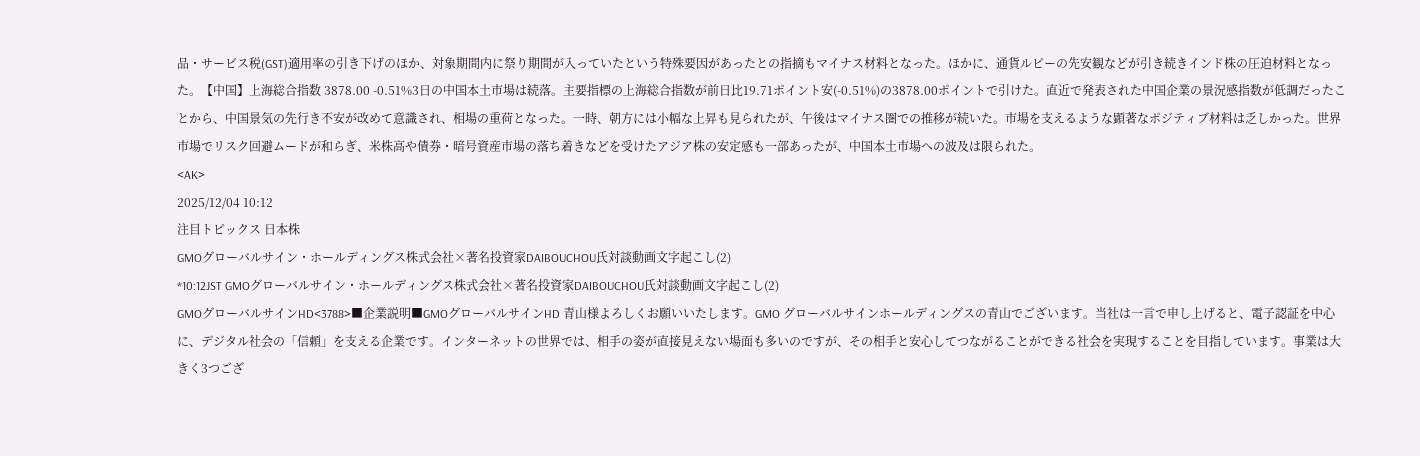品・サービス税(GST)適用率の引き下げのほか、対象期間内に祭り期間が入っていたという特殊要因があったとの指摘もマイナス材料となった。ほかに、通貨ルピーの先安観などが引き続きインド株の圧迫材料となった。【中国】上海総合指数 3878.00 -0.51%3日の中国本土市場は続落。主要指標の上海総合指数が前日比19.71ポイント安(-0.51%)の3878.00ポイントで引けた。直近で発表された中国企業の景況感指数が低調だったことから、中国景気の先行き不安が改めて意識され、相場の重荷となった。一時、朝方には小幅な上昇も見られたが、午後はマイナス圏での推移が続いた。市場を支えるような顕著なポジティブ材料は乏しかった。世界市場でリスク回避ムードが和らぎ、米株高や債券・暗号資産市場の落ち着きなどを受けたアジア株の安定感も一部あったが、中国本土市場への波及は限られた。
<AK>
2025/12/04 10:12
注目トピックス 日本株
GMOグローバルサイン・ホールディングス株式会社×著名投資家DAIBOUCHOU氏対談動画文字起こし(2)
*10:12JST GMOグローバルサイン・ホールディングス株式会社×著名投資家DAIBOUCHOU氏対談動画文字起こし(2)
GMOグローバルサインHD<3788>■企業説明■GMOグローバルサインHD 青山様よろしくお願いいたします。GMO グローバルサインホールディングスの青山でございます。当社は一言で申し上げると、電子認証を中心に、デジタル社会の「信頼」を支える企業です。インターネットの世界では、相手の姿が直接見えない場面も多いのですが、その相手と安心してつながることができる社会を実現することを目指しています。事業は大きく3つござ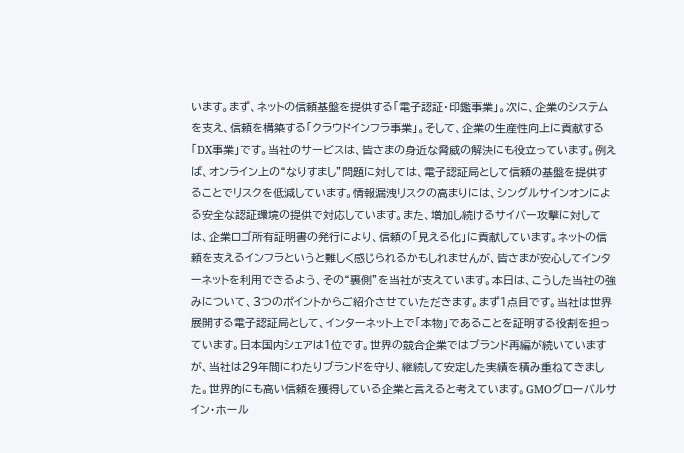います。まず、ネットの信頼基盤を提供する「電子認証・印鑑事業」。次に、企業のシステムを支え、信頼を構築する「クラウドインフラ事業」。そして、企業の生産性向上に貢献する「DX事業」です。当社のサービスは、皆さまの身近な脅威の解決にも役立っています。例えば、オンライン上の“なりすまし”問題に対しては、電子認証局として信頼の基盤を提供することでリスクを低減しています。情報漏洩リスクの高まりには、シングルサインオンによる安全な認証環境の提供で対応しています。また、増加し続けるサイバー攻撃に対しては、企業ロゴ所有証明書の発行により、信頼の「見える化」に貢献しています。ネットの信頼を支えるインフラというと難しく感じられるかもしれませんが、皆さまが安心してインターネットを利用できるよう、その“裏側”を当社が支えています。本日は、こうした当社の強みについて、3つのポイントからご紹介させていただきます。まず1点目です。当社は世界展開する電子認証局として、インターネット上で「本物」であることを証明する役割を担っています。日本国内シェアは1位です。世界の競合企業ではブランド再編が続いていますが、当社は29年間にわたりブランドを守り、継続して安定した実績を積み重ねてきました。世界的にも高い信頼を獲得している企業と言えると考えています。GMOグローバルサイン・ホール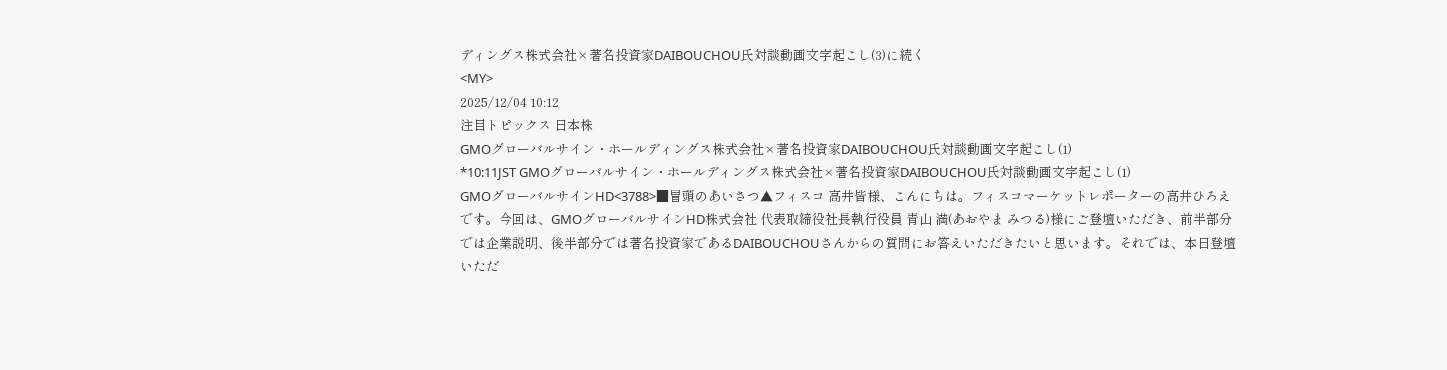ディングス株式会社×著名投資家DAIBOUCHOU氏対談動画文字起こし(3)に続く
<MY>
2025/12/04 10:12
注目トピックス 日本株
GMOグローバルサイン・ホールディングス株式会社×著名投資家DAIBOUCHOU氏対談動画文字起こし(1)
*10:11JST GMOグローバルサイン・ホールディングス株式会社×著名投資家DAIBOUCHOU氏対談動画文字起こし(1)
GMOグローバルサインHD<3788>■冒頭のあいさつ▲フィスコ 高井皆様、こんにちは。フィスコマーケットレポーターの高井ひろえです。今回は、GMOグローバルサインHD株式会社 代表取締役社長執行役員 青山 満(あおやま みつる)様にご登壇いただき、前半部分では企業説明、後半部分では著名投資家であるDAIBOUCHOUさんからの質問にお答えいただきたいと思います。それでは、本日登壇いただ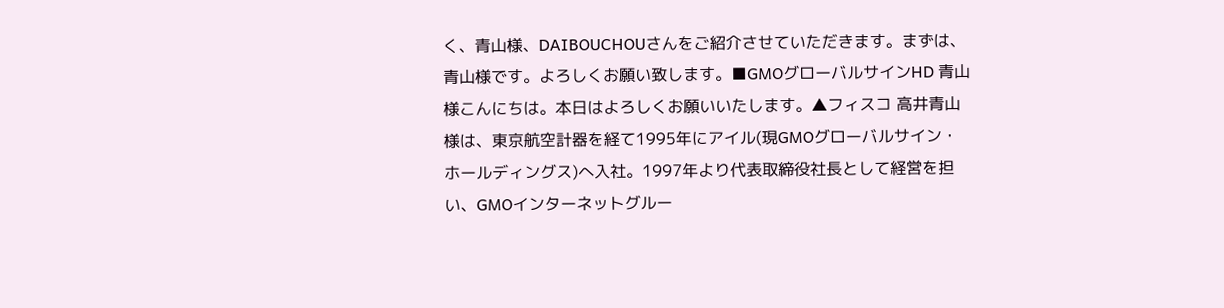く、青山様、DAIBOUCHOUさんをご紹介させていただきます。まずは、青山様です。よろしくお願い致します。■GMOグローバルサインHD 青山様こんにちは。本日はよろしくお願いいたします。▲フィスコ 高井青山様は、東京航空計器を経て1995年にアイル(現GMOグローバルサイン・ホールディングス)へ入社。1997年より代表取締役社長として経営を担い、GMOインターネットグルー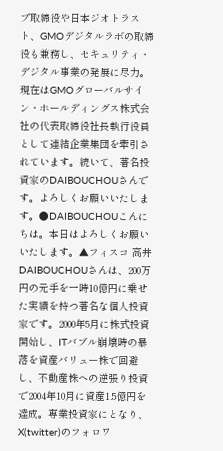プ取締役や日本ジオトラスト、GMOデジタルラボの取締役も兼務し、セキュリティ・デジタル事業の発展に尽力。現在はGMOグローバルサイン・ホールディングス株式会社の代表取締役社長執行役員として連結企業集団を牽引されています。続いて、著名投資家のDAIBOUCHOUさんです。よろしくお願いいたします。●DAIBOUCHOUこんにちは。本日はよろしくお願いいたします。▲フィスコ 高井DAIBOUCHOUさんは、200万円の元手を一時10億円に乗せた実績を持つ著名な個人投資家です。2000年5月に株式投資開始し、ITバブル崩壊時の暴落を資産バリュー株で回避し、不動産株への逆張り投資で2004年10月に資産1.5億円を達成。専業投資家にとなり、X(twitter)のフォロワ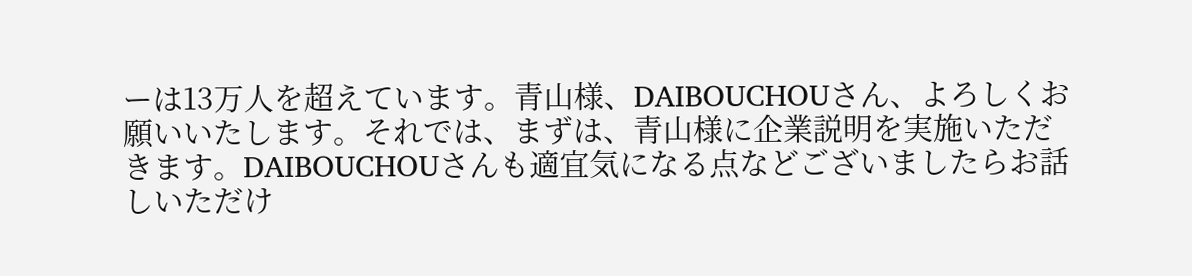ーは13万人を超えています。青山様、DAIBOUCHOUさん、よろしくお願いいたします。それでは、まずは、青山様に企業説明を実施いただきます。DAIBOUCHOUさんも適宜気になる点などございましたらお話しいただけ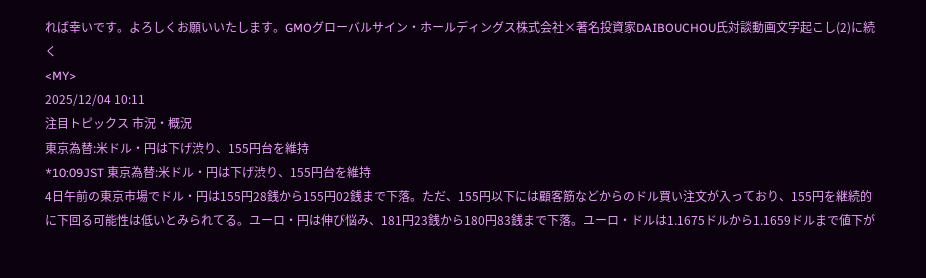れば幸いです。よろしくお願いいたします。GMOグローバルサイン・ホールディングス株式会社×著名投資家DAIBOUCHOU氏対談動画文字起こし(2)に続く
<MY>
2025/12/04 10:11
注目トピックス 市況・概況
東京為替:米ドル・円は下げ渋り、155円台を維持
*10:09JST 東京為替:米ドル・円は下げ渋り、155円台を維持
4日午前の東京市場でドル・円は155円28銭から155円02銭まで下落。ただ、155円以下には顧客筋などからのドル買い注文が入っており、155円を継続的に下回る可能性は低いとみられてる。ユーロ・円は伸び悩み、181円23銭から180円83銭まで下落。ユーロ・ドルは1.1675ドルから1.1659ドルまで値下が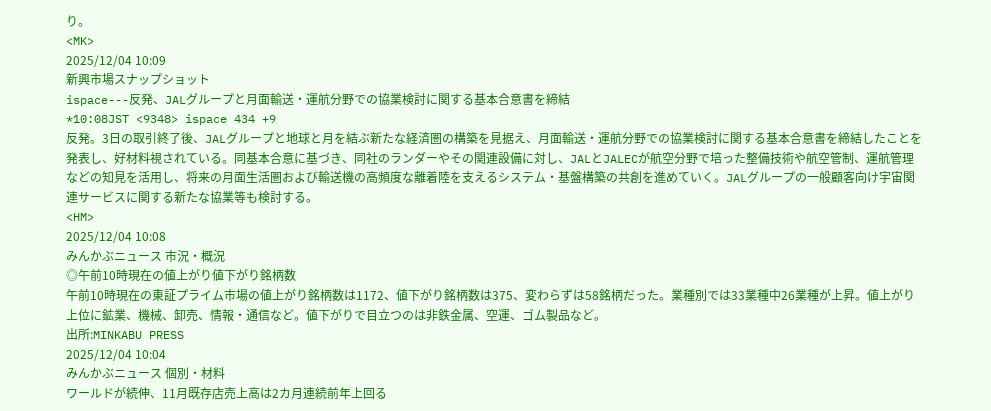り。
<MK>
2025/12/04 10:09
新興市場スナップショット
ispace---反発、JALグループと月面輸送・運航分野での協業検討に関する基本合意書を締結
*10:08JST <9348> ispace 434 +9
反発。3日の取引終了後、JALグループと地球と月を結ぶ新たな経済圏の構築を見据え、月面輸送・運航分野での協業検討に関する基本合意書を締結したことを発表し、好材料視されている。同基本合意に基づき、同社のランダーやその関連設備に対し、JALとJALECが航空分野で培った整備技術や航空管制、運航管理などの知見を活用し、将来の月面生活圏および輸送機の高頻度な離着陸を支えるシステム・基盤構築の共創を進めていく。JALグループの一般顧客向け宇宙関連サービスに関する新たな協業等も検討する。
<HM>
2025/12/04 10:08
みんかぶニュース 市況・概況
◎午前10時現在の値上がり値下がり銘柄数
午前10時現在の東証プライム市場の値上がり銘柄数は1172、値下がり銘柄数は375、変わらずは58銘柄だった。業種別では33業種中26業種が上昇。値上がり上位に鉱業、機械、卸売、情報・通信など。値下がりで目立つのは非鉄金属、空運、ゴム製品など。
出所:MINKABU PRESS
2025/12/04 10:04
みんかぶニュース 個別・材料
ワールドが続伸、11月既存店売上高は2カ月連続前年上回る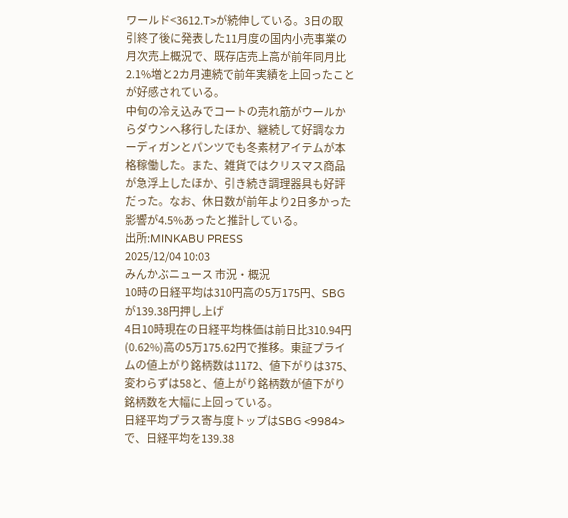ワールド<3612.T>が続伸している。3日の取引終了後に発表した11月度の国内小売事業の月次売上概況で、既存店売上高が前年同月比2.1%増と2カ月連続で前年実績を上回ったことが好感されている。
中旬の冷え込みでコートの売れ筋がウールからダウンへ移行したほか、継続して好調なカーディガンとパンツでも冬素材アイテムが本格稼働した。また、雑貨ではクリスマス商品が急浮上したほか、引き続き調理器具も好評だった。なお、休日数が前年より2日多かった影響が4.5%あったと推計している。
出所:MINKABU PRESS
2025/12/04 10:03
みんかぶニュース 市況・概況
10時の日経平均は310円高の5万175円、SBGが139.38円押し上げ
4日10時現在の日経平均株価は前日比310.94円(0.62%)高の5万175.62円で推移。東証プライムの値上がり銘柄数は1172、値下がりは375、変わらずは58と、値上がり銘柄数が値下がり銘柄数を大幅に上回っている。
日経平均プラス寄与度トップはSBG <9984>で、日経平均を139.38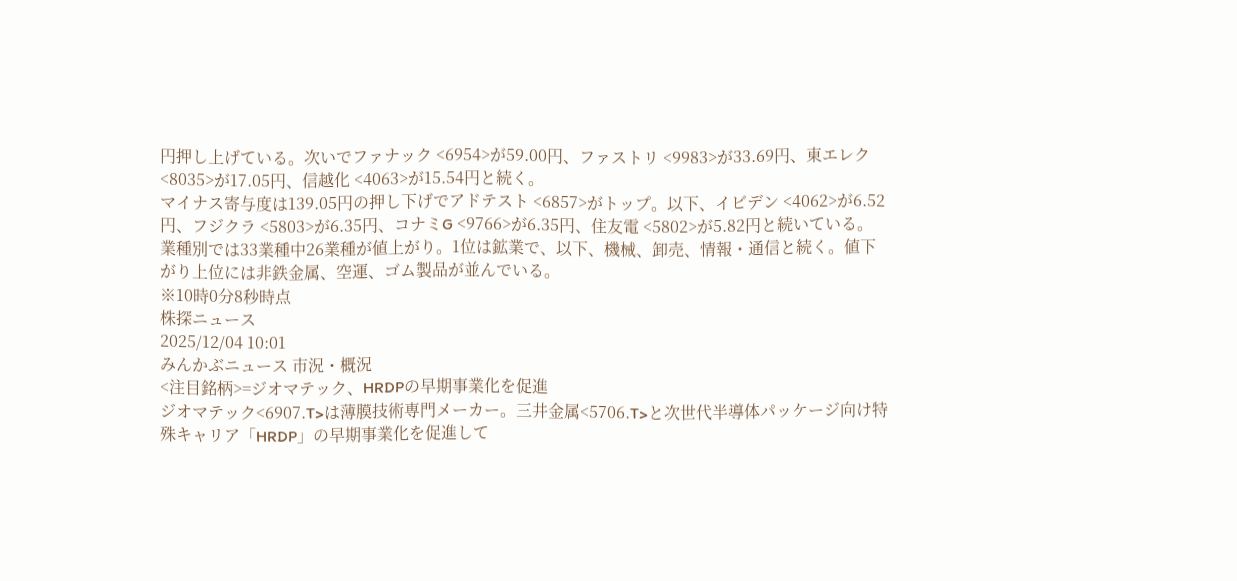円押し上げている。次いでファナック <6954>が59.00円、ファストリ <9983>が33.69円、東エレク <8035>が17.05円、信越化 <4063>が15.54円と続く。
マイナス寄与度は139.05円の押し下げでアドテスト <6857>がトップ。以下、イビデン <4062>が6.52円、フジクラ <5803>が6.35円、コナミG <9766>が6.35円、住友電 <5802>が5.82円と続いている。
業種別では33業種中26業種が値上がり。1位は鉱業で、以下、機械、卸売、情報・通信と続く。値下がり上位には非鉄金属、空運、ゴム製品が並んでいる。
※10時0分8秒時点
株探ニュース
2025/12/04 10:01
みんかぶニュース 市況・概況
<注目銘柄>=ジオマテック、HRDPの早期事業化を促進
ジオマテック<6907.T>は薄膜技術専門メーカー。三井金属<5706.T>と次世代半導体パッケージ向け特殊キャリア「HRDP」の早期事業化を促進して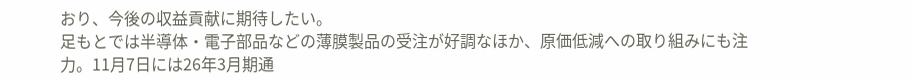おり、今後の収益貢献に期待したい。
足もとでは半導体・電子部品などの薄膜製品の受注が好調なほか、原価低減への取り組みにも注力。11月7日には26年3月期通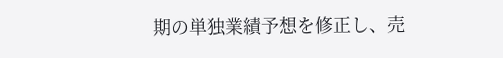期の単独業績予想を修正し、売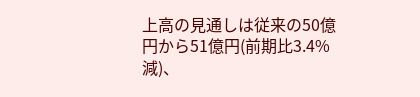上高の見通しは従来の50億円から51億円(前期比3.4%減)、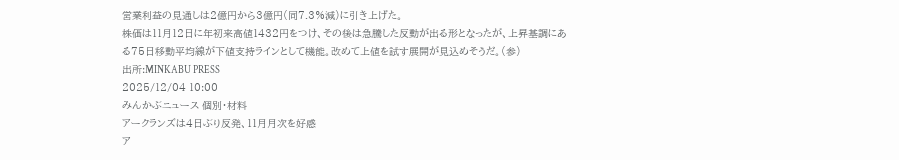営業利益の見通しは2億円から3億円(同7.3%減)に引き上げた。
株価は11月12日に年初来高値1432円をつけ、その後は急騰した反動が出る形となったが、上昇基調にある75日移動平均線が下値支持ラインとして機能。改めて上値を試す展開が見込めそうだ。(参)
出所:MINKABU PRESS
2025/12/04 10:00
みんかぶニュース 個別・材料
アークランズは4日ぶり反発、11月月次を好感
ア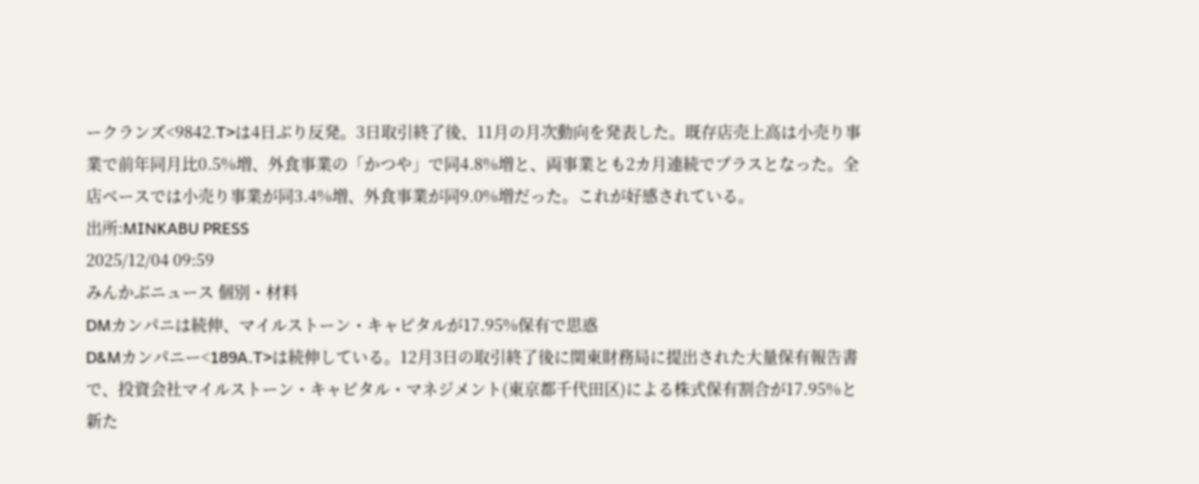ークランズ<9842.T>は4日ぶり反発。3日取引終了後、11月の月次動向を発表した。既存店売上高は小売り事業で前年同月比0.5%増、外食事業の「かつや」で同4.8%増と、両事業とも2カ月連続でプラスとなった。全店ベースでは小売り事業が同3.4%増、外食事業が同9.0%増だった。これが好感されている。
出所:MINKABU PRESS
2025/12/04 09:59
みんかぶニュース 個別・材料
DMカンパニは続伸、マイルストーン・キャピタルが17.95%保有で思惑
D&Mカンパニー<189A.T>は続伸している。12月3日の取引終了後に関東財務局に提出された大量保有報告書で、投資会社マイルストーン・キャピタル・マネジメント(東京都千代田区)による株式保有割合が17.95%と新た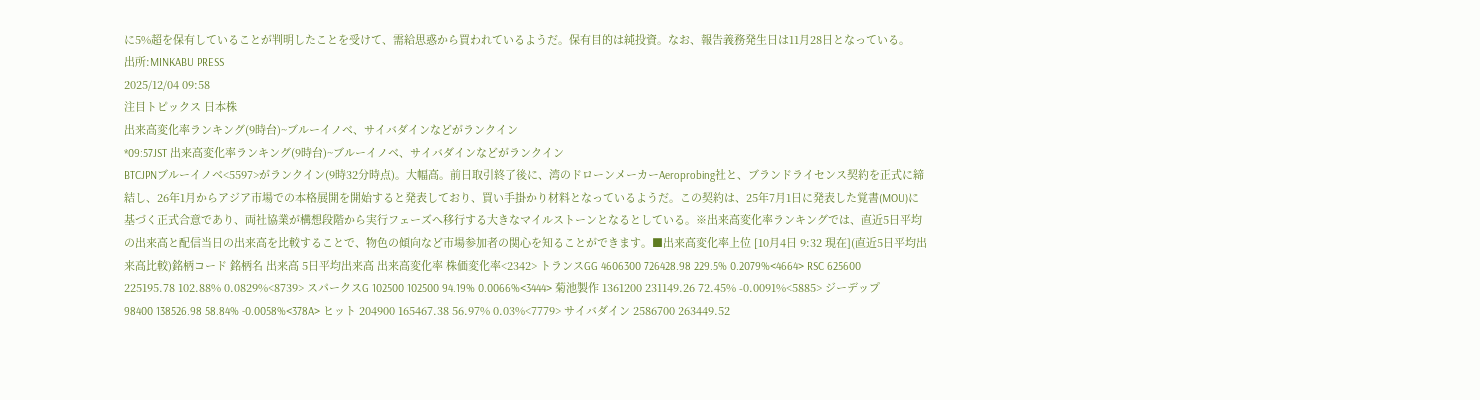に5%超を保有していることが判明したことを受けて、需給思惑から買われているようだ。保有目的は純投資。なお、報告義務発生日は11月28日となっている。
出所:MINKABU PRESS
2025/12/04 09:58
注目トピックス 日本株
出来高変化率ランキング(9時台)~ブルーイノベ、サイバダインなどがランクイン
*09:57JST 出来高変化率ランキング(9時台)~ブルーイノベ、サイバダインなどがランクイン
BTCJPNブルーイノベ<5597>がランクイン(9時32分時点)。大幅高。前日取引終了後に、湾のドローンメーカーAeroprobing社と、ブランドライセンス契約を正式に締結し、26年1月からアジア市場での本格展開を開始すると発表しており、買い手掛かり材料となっているようだ。この契約は、25年7月1日に発表した覚書(MOU)に基づく正式合意であり、両社協業が構想段階から実行フェーズへ移行する大きなマイルストーンとなるとしている。※出来高変化率ランキングでは、直近5日平均の出来高と配信当日の出来高を比較することで、物色の傾向など市場参加者の関心を知ることができます。■出来高変化率上位 [10月4日 9:32 現在](直近5日平均出来高比較)銘柄コード 銘柄名 出来高 5日平均出来高 出来高変化率 株価変化率<2342> トランスGG 4606300 726428.98 229.5% 0.2079%<4664> RSC 625600 225195.78 102.88% 0.0829%<8739> スパークスG 102500 102500 94.19% 0.0066%<3444> 菊池製作 1361200 231149.26 72.45% -0.0091%<5885> ジーデップ 98400 138526.98 58.84% -0.0058%<378A> ヒット 204900 165467.38 56.97% 0.03%<7779> サイバダイン 2586700 263449.52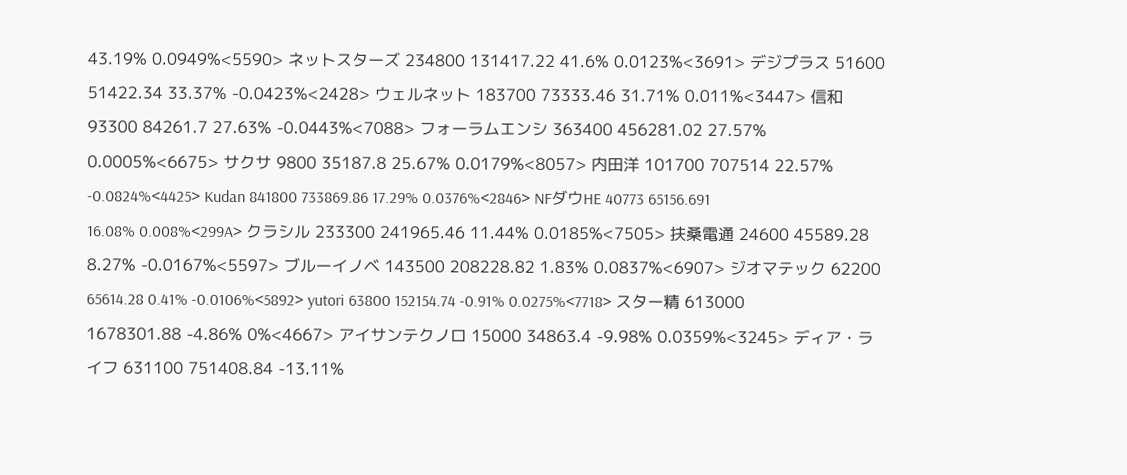43.19% 0.0949%<5590> ネットスターズ 234800 131417.22 41.6% 0.0123%<3691> デジプラス 51600 51422.34 33.37% -0.0423%<2428> ウェルネット 183700 73333.46 31.71% 0.011%<3447> 信和 93300 84261.7 27.63% -0.0443%<7088> フォーラムエンシ 363400 456281.02 27.57% 0.0005%<6675> サクサ 9800 35187.8 25.67% 0.0179%<8057> 内田洋 101700 707514 22.57% -0.0824%<4425> Kudan 841800 733869.86 17.29% 0.0376%<2846> NFダウHE 40773 65156.691 16.08% 0.008%<299A> クラシル 233300 241965.46 11.44% 0.0185%<7505> 扶桑電通 24600 45589.28 8.27% -0.0167%<5597> ブルーイノベ 143500 208228.82 1.83% 0.0837%<6907> ジオマテック 62200 65614.28 0.41% -0.0106%<5892> yutori 63800 152154.74 -0.91% 0.0275%<7718> スター精 613000 1678301.88 -4.86% 0%<4667> アイサンテクノロ 15000 34863.4 -9.98% 0.0359%<3245> ディア・ライフ 631100 751408.84 -13.11%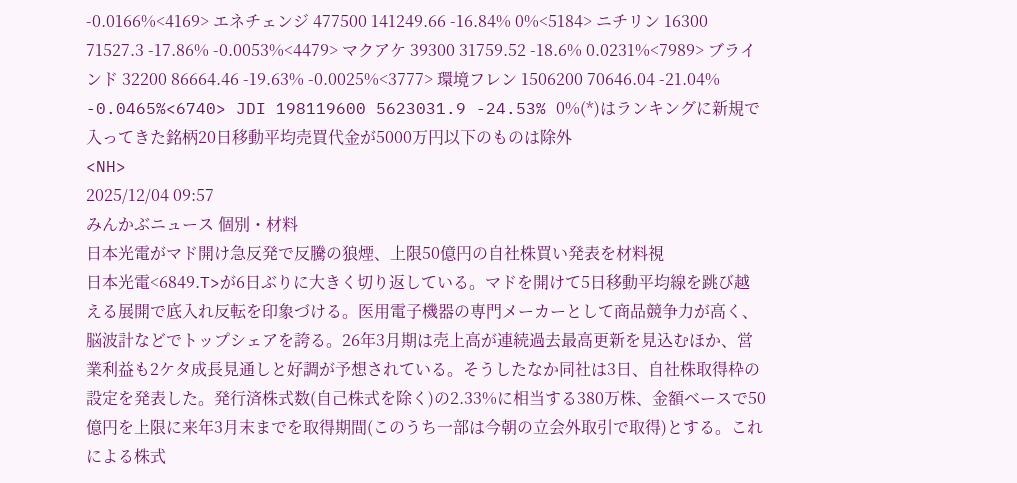-0.0166%<4169> エネチェンジ 477500 141249.66 -16.84% 0%<5184> ニチリン 16300 71527.3 -17.86% -0.0053%<4479> マクアケ 39300 31759.52 -18.6% 0.0231%<7989> ブラインド 32200 86664.46 -19.63% -0.0025%<3777> 環境フレン 1506200 70646.04 -21.04% -0.0465%<6740> JDI 198119600 5623031.9 -24.53% 0%(*)はランキングに新規で入ってきた銘柄20日移動平均売買代金が5000万円以下のものは除外
<NH>
2025/12/04 09:57
みんかぶニュース 個別・材料
日本光電がマド開け急反発で反騰の狼煙、上限50億円の自社株買い発表を材料視
日本光電<6849.T>が6日ぶりに大きく切り返している。マドを開けて5日移動平均線を跳び越える展開で底入れ反転を印象づける。医用電子機器の専門メーカーとして商品競争力が高く、脳波計などでトップシェアを誇る。26年3月期は売上高が連続過去最高更新を見込むほか、営業利益も2ケタ成長見通しと好調が予想されている。そうしたなか同社は3日、自社株取得枠の設定を発表した。発行済株式数(自己株式を除く)の2.33%に相当する380万株、金額ベースで50億円を上限に来年3月末までを取得期間(このうち一部は今朝の立会外取引で取得)とする。これによる株式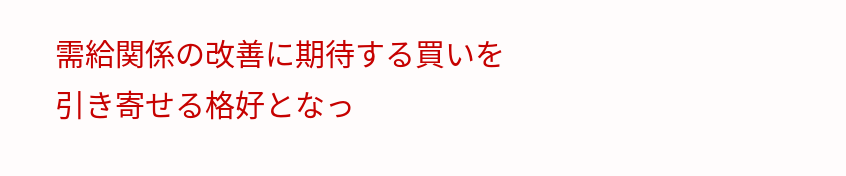需給関係の改善に期待する買いを引き寄せる格好となっ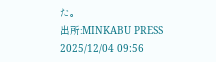た。
出所:MINKABU PRESS
2025/12/04 09:56